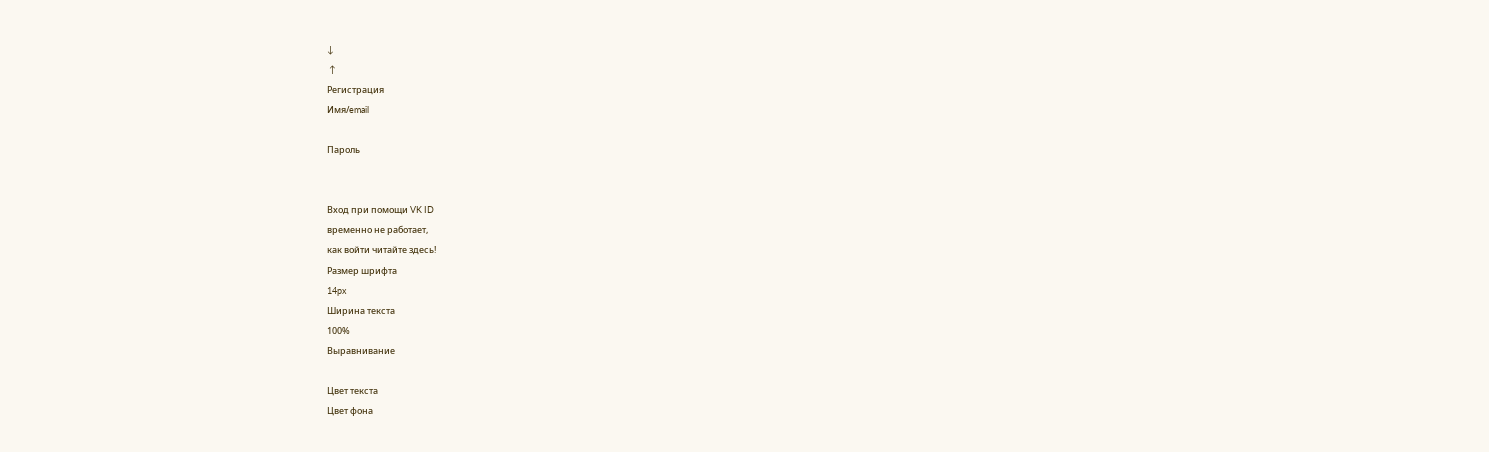↓
 ↑
Регистрация
Имя/email

Пароль


Вход при помощи VK ID
временно не работает,
как войти читайте здесь!
Размер шрифта
14px
Ширина текста
100%
Выравнивание

Цвет текста
Цвет фона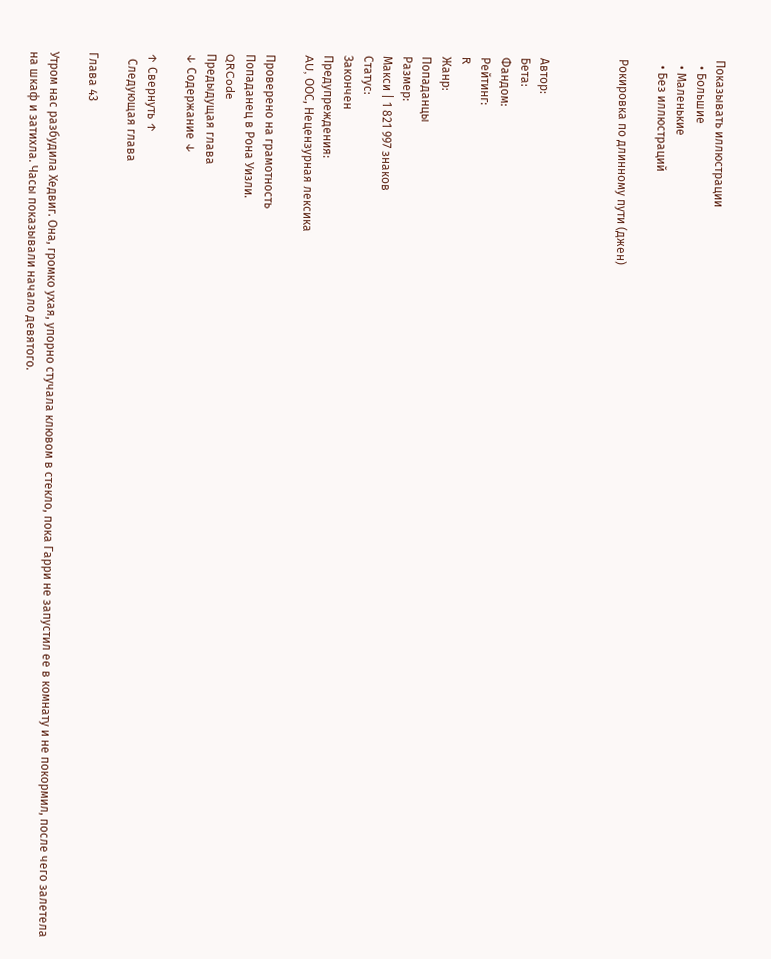Показывать иллюстрации
  • Большие
  • Маленькие
  • Без иллюстраций

Рокировка по длинному пути (джен)



Автор:
Бета:
Фандом:
Рейтинг:
R
Жанр:
Попаданцы
Размер:
Макси | 1 821 997 знаков
Статус:
Закончен
Предупреждения:
AU, ООС, Нецензурная лексика

Проверено на грамотность
Попаданец в Рона Уизли.
QRCode
Предыдущая глава
↓ Содержание ↓

↑ Свернуть ↑
  Следующая глава

Глава 43

Утром нас разбудила Хедвиг. Она, громко ухая, упорно стучала клювом в стекло, пока Гарри не запустил ее в комнату и не покормил, после чего залетела на шкаф и затихла. Часы показывали начало девятого.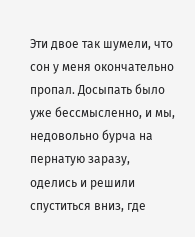Эти двое так шумели, что сон у меня окончательно пропал. Досыпать было уже бессмысленно, и мы, недовольно бурча на пернатую заразу, оделись и решили спуститься вниз, где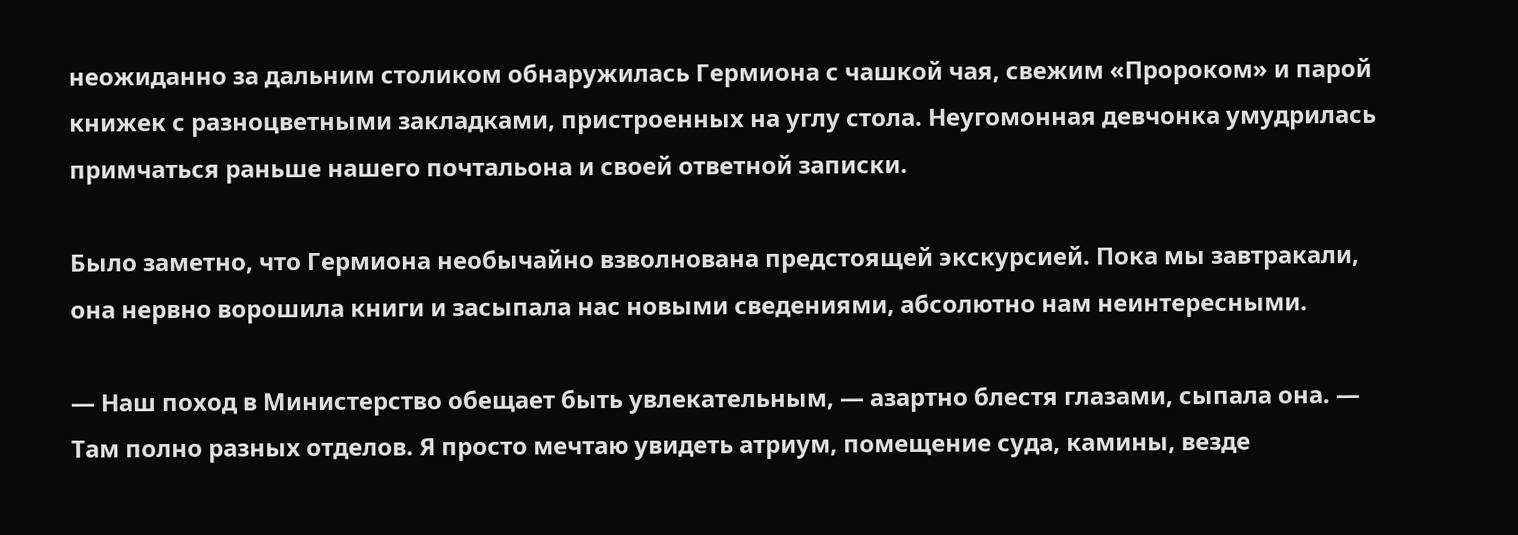неожиданно за дальним столиком обнаружилась Гермиона с чашкой чая, свежим «Пророком» и парой книжек с разноцветными закладками, пристроенных на углу стола. Неугомонная девчонка умудрилась примчаться раньше нашего почтальона и своей ответной записки.

Было заметно, что Гермиона необычайно взволнована предстоящей экскурсией. Пока мы завтракали, она нервно ворошила книги и засыпала нас новыми сведениями, абсолютно нам неинтересными.

— Наш поход в Министерство обещает быть увлекательным, — азартно блестя глазами, сыпала она. — Там полно разных отделов. Я просто мечтаю увидеть атриум, помещение суда, камины, везде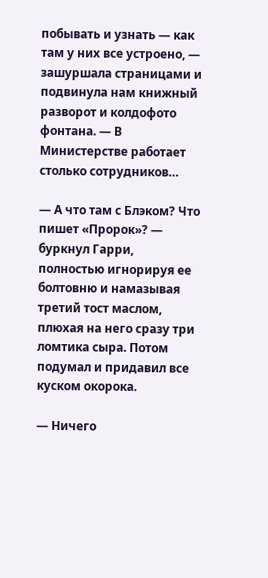побывать и узнать — как там у них все устроено, — зашуршала страницами и подвинула нам книжный разворот и колдофото фонтана. — В Министерстве работает столько сотрудников…

— А что там с Блэком? Что пишет «Пророк»? — буркнул Гарри, полностью игнорируя ее болтовню и намазывая третий тост маслом, плюхая на него сразу три ломтика сыра. Потом подумал и придавил все куском окорока.

— Ничего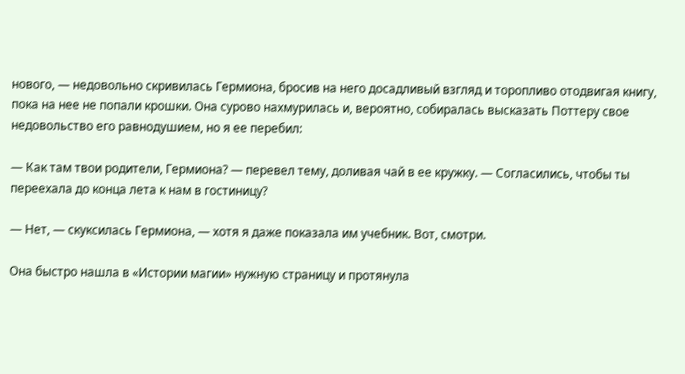нового, — недовольно скривилась Гермиона, бросив на него досадливый взгляд и торопливо отодвигая книгу, пока на нее не попали крошки. Она сурово нахмурилась и, вероятно, собиралась высказать Поттеру свое недовольство его равнодушием, но я ее перебил:

— Как там твои родители, Гермиона? — перевел тему, доливая чай в ее кружку. — Согласились, чтобы ты переехала до конца лета к нам в гостиницу?

— Нет, — скуксилась Гермиона, — хотя я даже показала им учебник. Вот, смотри.

Она быстро нашла в «Истории магии» нужную страницу и протянула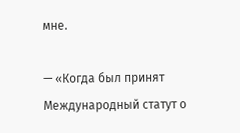мне.

— «Когда был принят Международный статут о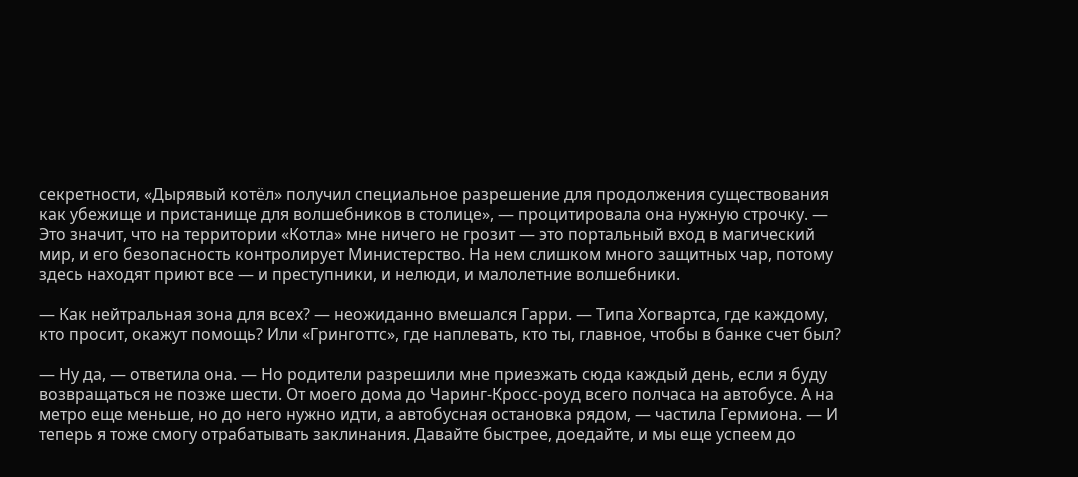секретности, «Дырявый котёл» получил специальное разрешение для продолжения существования как убежище и пристанище для волшебников в столице», — процитировала она нужную строчку. — Это значит, что на территории «Котла» мне ничего не грозит — это портальный вход в магический мир, и его безопасность контролирует Министерство. На нем слишком много защитных чар, потому здесь находят приют все — и преступники, и нелюди, и малолетние волшебники.

— Как нейтральная зона для всех? — неожиданно вмешался Гарри. — Типа Хогвартса, где каждому, кто просит, окажут помощь? Или «Гринготтс», где наплевать, кто ты, главное, чтобы в банке счет был?

— Ну да, — ответила она. — Но родители разрешили мне приезжать сюда каждый день, если я буду возвращаться не позже шести. От моего дома до Чаринг-Кросс-роуд всего полчаса на автобусе. А на метро еще меньше, но до него нужно идти, а автобусная остановка рядом, — частила Гермиона. — И теперь я тоже смогу отрабатывать заклинания. Давайте быстрее, доедайте, и мы еще успеем до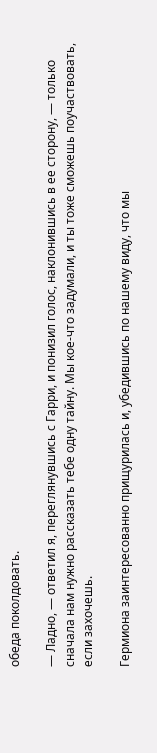обеда поколдовать.

— Ладно, — ответил я, переглянувшись с Гарри, и понизил голос, наклонившись в ее сторону, — только сначала нам нужно рассказать тебе одну тайну. Мы кое-что задумали, и ты тоже сможешь поучаствовать, если захочешь.

Гермиона заинтересованно прищурилась и, убедившись по нашему виду, что мы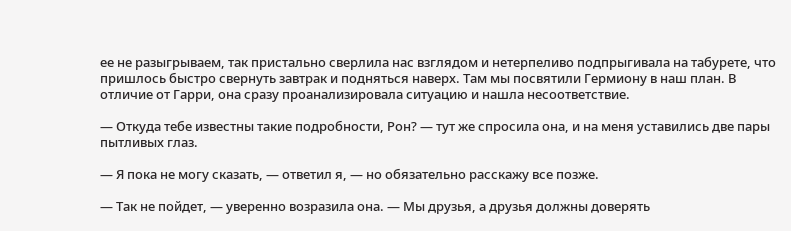ее не разыгрываем, так пристально сверлила нас взглядом и нетерпеливо подпрыгивала на табурете, что пришлось быстро свернуть завтрак и подняться наверх. Там мы посвятили Гермиону в наш план. В отличие от Гарри, она сразу проанализировала ситуацию и нашла несоответствие.

— Откуда тебе известны такие подробности, Рон? — тут же спросила она, и на меня уставились две пары пытливых глаз.

— Я пока не могу сказать, — ответил я, — но обязательно расскажу все позже.

— Так не пойдет, — уверенно возразила она. — Мы друзья, а друзья должны доверять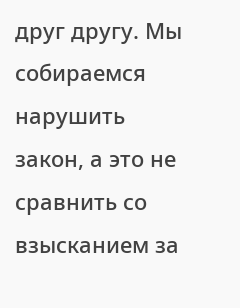друг другу. Мы собираемся нарушить закон, а это не сравнить со взысканием за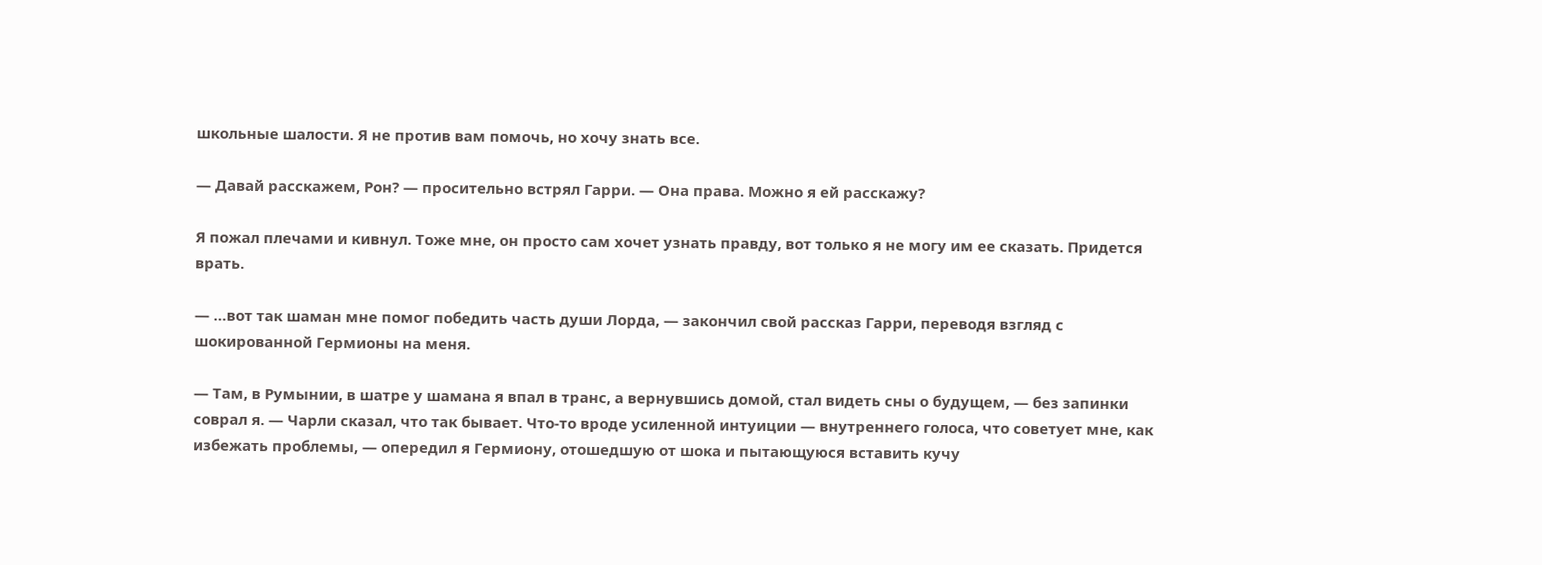школьные шалости. Я не против вам помочь, но хочу знать все.

— Давай расскажем, Рон? — просительно встрял Гарри. — Она права. Можно я ей расскажу?

Я пожал плечами и кивнул. Тоже мне, он просто сам хочет узнать правду, вот только я не могу им ее сказать. Придется врать.

— …вот так шаман мне помог победить часть души Лорда, — закончил свой рассказ Гарри, переводя взгляд с шокированной Гермионы на меня.

— Там, в Румынии, в шатре у шамана я впал в транс, а вернувшись домой, стал видеть сны о будущем, — без запинки соврал я. — Чарли сказал, что так бывает. Что-то вроде усиленной интуиции — внутреннего голоса, что советует мне, как избежать проблемы, — опередил я Гермиону, отошедшую от шока и пытающуюся вставить кучу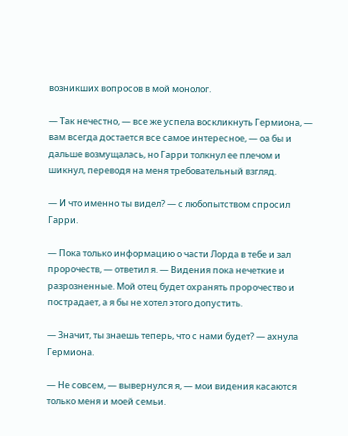возникших вопросов в мой монолог.

— Так нечестно, — все же успела воскликнуть Гермиона, — вам всегда достается все самое интересное, — оа бы и дальше возмущалась, но Гарри толкнул ее плечом и шикнул, переводя на меня требовательный взгляд.

— И что именно ты видел? — с любопытством спросил Гарри.

— Пока только информацию о части Лорда в тебе и зал пророчеств, — ответил я. — Видения пока нечеткие и разрозненные. Мой отец будет охранять пророчество и пострадает, а я бы не хотел этого допустить.

— Значит, ты знаешь теперь, что с нами будет? — ахнула Гермиона.

— Не совсем, — вывернулся я, — мои видения касаются только меня и моей семьи.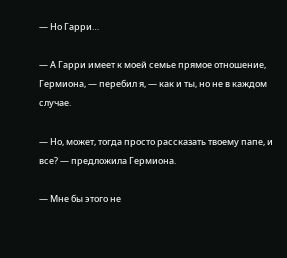— Но Гарри…

— А Гарри имеет к моей семье прямое отношение, Гермиона, — перебил я, — как и ты, но не в каждом случае.

— Но, может, тогда просто рассказать твоему папе, и все? — предложила Гермиона.

— Мне бы этого не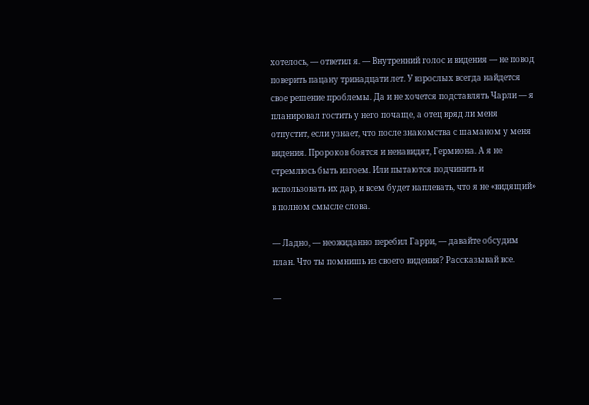хотелось, — ответил я. — Внутренний голос и видения — не повод поверить пацану тринадцати лет. У взрослых всегда найдется свое решение проблемы. Да и не хочется подставлять Чарли — я планировал гостить у него почаще, а отец вряд ли меня отпустит, если узнает, что после знакомства с шаманом у меня видения. Пророков боятся и ненавидят, Гермиона. А я не стремлюсь быть изгоем. Или пытаются подчинить и использовать их дар, и всем будет наплевать, что я не «видящий» в полном смысле слова.

— Ладно, — неожиданно перебил Гарри, — давайте обсудим план. Что ты помнишь из своего видения? Рассказывай все.

—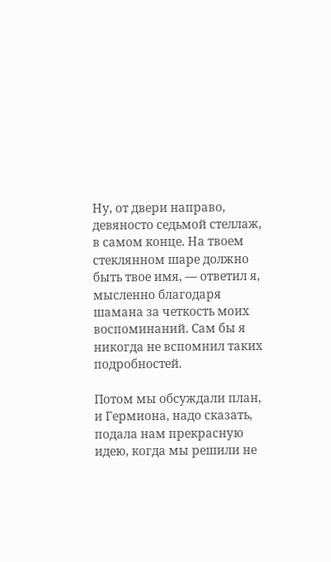Ну, от двери направо, девяносто седьмой стеллаж, в самом конце. На твоем стеклянном шаре должно быть твое имя, — ответил я, мысленно благодаря шамана за четкость моих воспоминаний. Сам бы я никогда не вспомнил таких подробностей.

Потом мы обсуждали план, и Гермиона, надо сказать, подала нам прекрасную идею, когда мы решили не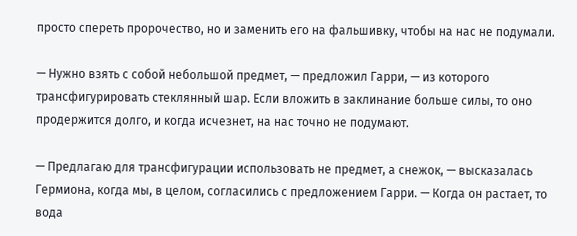просто спереть пророчество, но и заменить его на фальшивку, чтобы на нас не подумали.

— Нужно взять с собой небольшой предмет, — предложил Гарри, — из которого трансфигурировать стеклянный шар. Если вложить в заклинание больше силы, то оно продержится долго, и когда исчезнет, на нас точно не подумают.

— Предлагаю для трансфигурации использовать не предмет, а снежок, — высказалась Гермиона, когда мы, в целом, согласились с предложением Гарри. — Когда он растает, то вода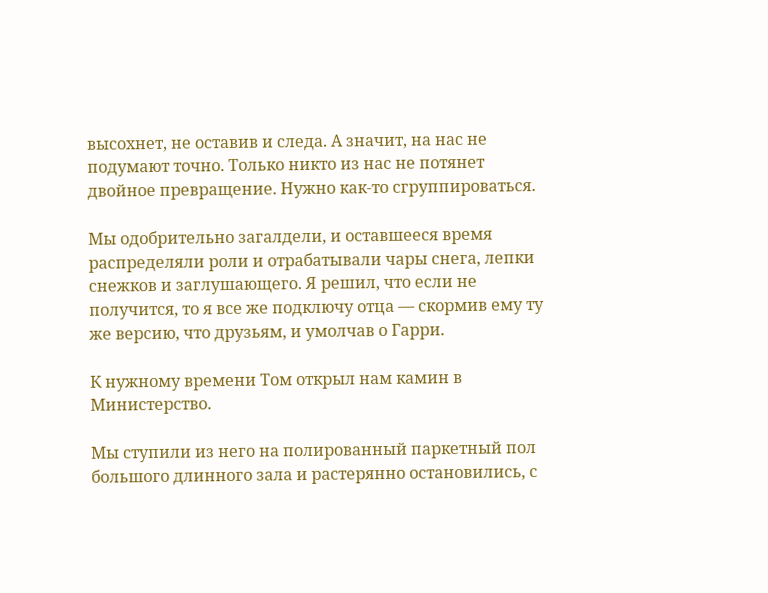высохнет, не оставив и следа. А значит, на нас не подумают точно. Только никто из нас не потянет двойное превращение. Нужно как-то сгруппироваться.

Мы одобрительно загалдели, и оставшееся время распределяли роли и отрабатывали чары снега, лепки снежков и заглушающего. Я решил, что если не получится, то я все же подключу отца — скормив ему ту же версию, что друзьям, и умолчав о Гарри.

К нужному времени Том открыл нам камин в Министерство.

Мы ступили из него на полированный паркетный пол большого длинного зала и растерянно остановились, с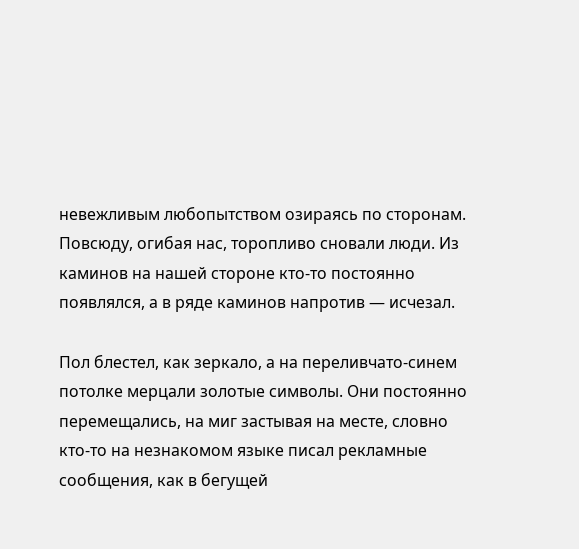невежливым любопытством озираясь по сторонам. Повсюду, огибая нас, торопливо сновали люди. Из каминов на нашей стороне кто-то постоянно появлялся, а в ряде каминов напротив — исчезал.

Пол блестел, как зеркало, а на переливчато-синем потолке мерцали золотые символы. Они постоянно перемещались, на миг застывая на месте, словно кто-то на незнакомом языке писал рекламные сообщения, как в бегущей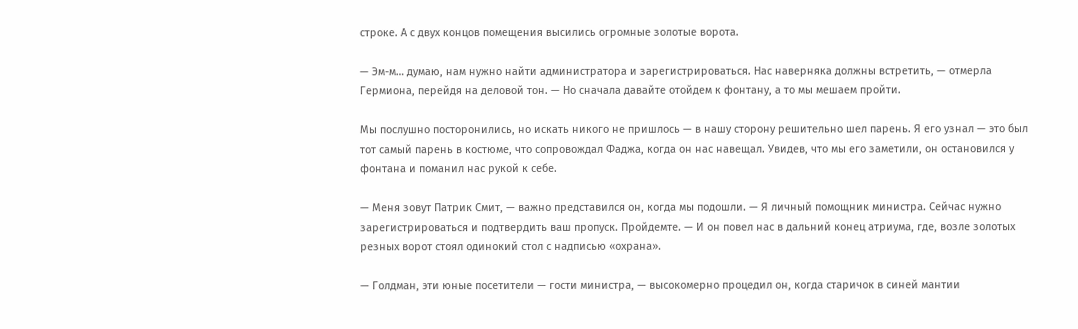строке. А с двух концов помещения высились огромные золотые ворота.

— Эм-м… думаю, нам нужно найти администратора и зарегистрироваться. Нас наверняка должны встретить, — отмерла Гермиона, перейдя на деловой тон. — Но сначала давайте отойдем к фонтану, а то мы мешаем пройти.

Мы послушно посторонились, но искать никого не пришлось — в нашу сторону решительно шел парень. Я его узнал — это был тот самый парень в костюме, что сопровождал Фаджа, когда он нас навещал. Увидев, что мы его заметили, он остановился у фонтана и поманил нас рукой к себе.

— Меня зовут Патрик Смит, — важно представился он, когда мы подошли. — Я личный помощник министра. Сейчас нужно зарегистрироваться и подтвердить ваш пропуск. Пройдемте. — И он повел нас в дальний конец атриума, где, возле золотых резных ворот стоял одинокий стол с надписью «охрана».

— Голдман, эти юные посетители — гости министра, — высокомерно процедил он, когда старичок в синей мантии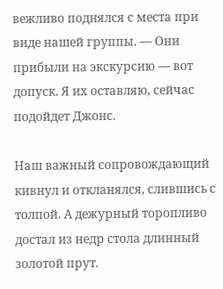вежливо поднялся с места при виде нашей группы. — Они прибыли на экскурсию — вот допуск. Я их оставляю, сейчас подойдет Джонс.

Наш важный сопровождающий кивнул и откланялся, слившись с толпой. А дежурный торопливо достал из недр стола длинный золотой прут.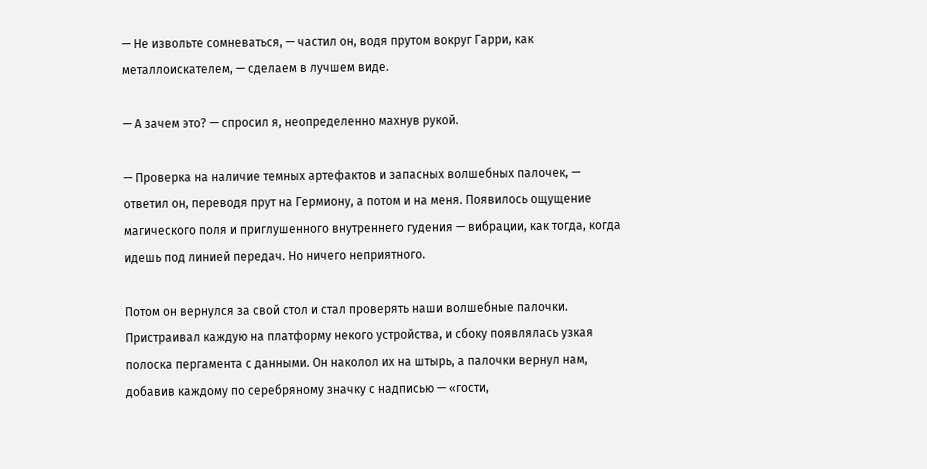— Не извольте сомневаться, — частил он, водя прутом вокруг Гарри, как металлоискателем, — сделаем в лучшем виде.

— А зачем это? — спросил я, неопределенно махнув рукой.

— Проверка на наличие темных артефактов и запасных волшебных палочек, — ответил он, переводя прут на Гермиону, а потом и на меня. Появилось ощущение магического поля и приглушенного внутреннего гудения — вибрации, как тогда, когда идешь под линией передач. Но ничего неприятного.

Потом он вернулся за свой стол и стал проверять наши волшебные палочки. Пристраивал каждую на платформу некого устройства, и сбоку появлялась узкая полоска пергамента с данными. Он наколол их на штырь, а палочки вернул нам, добавив каждому по серебряному значку с надписью — «гости,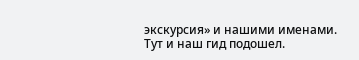экскурсия» и нашими именами. Тут и наш гид подошел.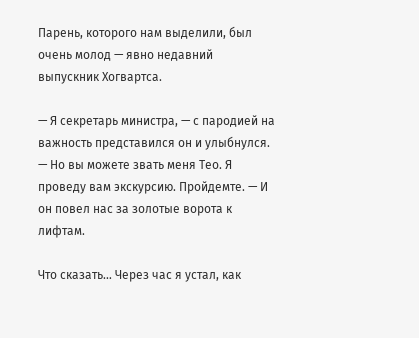Парень, которого нам выделили, был очень молод — явно недавний выпускник Хогвартса.

— Я секретарь министра, — с пародией на важность представился он и улыбнулся. — Но вы можете звать меня Тео. Я проведу вам экскурсию. Пройдемте. — И он повел нас за золотые ворота к лифтам.

Что сказать… Через час я устал, как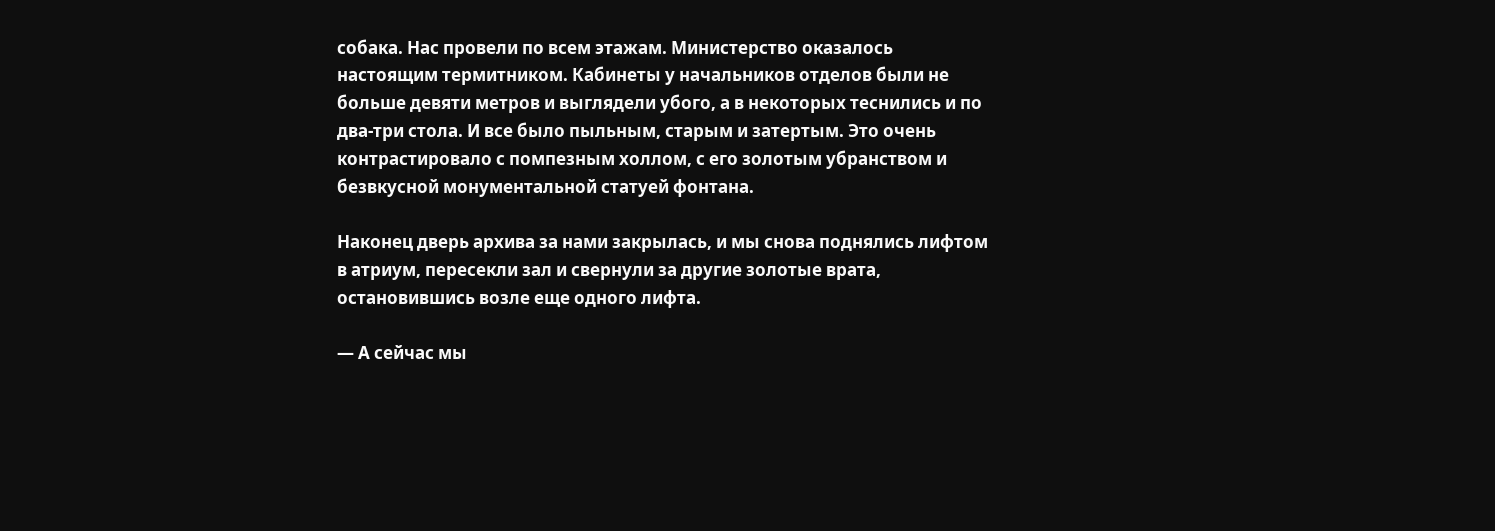собака. Нас провели по всем этажам. Министерство оказалось настоящим термитником. Кабинеты у начальников отделов были не больше девяти метров и выглядели убого, а в некоторых теснились и по два-три стола. И все было пыльным, старым и затертым. Это очень контрастировало с помпезным холлом, с его золотым убранством и безвкусной монументальной статуей фонтана.

Наконец дверь архива за нами закрылась, и мы снова поднялись лифтом в атриум, пересекли зал и свернули за другие золотые врата, остановившись возле еще одного лифта.

— А сейчас мы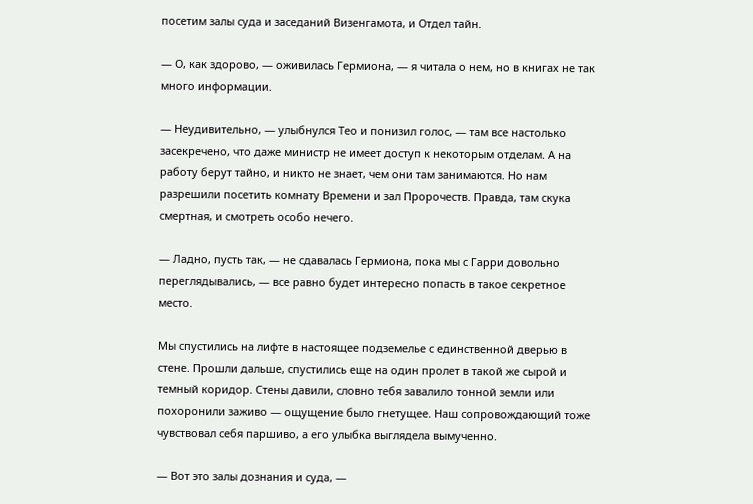посетим залы суда и заседаний Визенгамота, и Отдел тайн.

— О, как здорово, — оживилась Гермиона, — я читала о нем, но в книгах не так много информации.

— Неудивительно, — улыбнулся Тео и понизил голос, — там все настолько засекречено, что даже министр не имеет доступ к некоторым отделам. А на работу берут тайно, и никто не знает, чем они там занимаются. Но нам разрешили посетить комнату Времени и зал Пророчеств. Правда, там скука смертная, и смотреть особо нечего.

— Ладно, пусть так, — не сдавалась Гермиона, пока мы с Гарри довольно переглядывались, — все равно будет интересно попасть в такое секретное место.

Мы спустились на лифте в настоящее подземелье с единственной дверью в стене. Прошли дальше, спустились еще на один пролет в такой же сырой и темный коридор. Стены давили, словно тебя завалило тонной земли или похоронили заживо — ощущение было гнетущее. Наш сопровождающий тоже чувствовал себя паршиво, а его улыбка выглядела вымученно.

— Вот это залы дознания и суда, —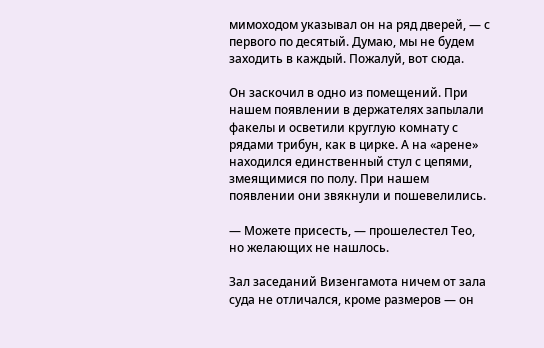мимоходом указывал он на ряд дверей, — с первого по десятый. Думаю, мы не будем заходить в каждый. Пожалуй, вот сюда.

Он заскочил в одно из помещений. При нашем появлении в держателях запылали факелы и осветили круглую комнату с рядами трибун, как в цирке. А на «арене» находился единственный стул с цепями, змеящимися по полу. При нашем появлении они звякнули и пошевелились.

— Можете присесть, — прошелестел Тео, но желающих не нашлось.

Зал заседаний Визенгамота ничем от зала суда не отличался, кроме размеров — он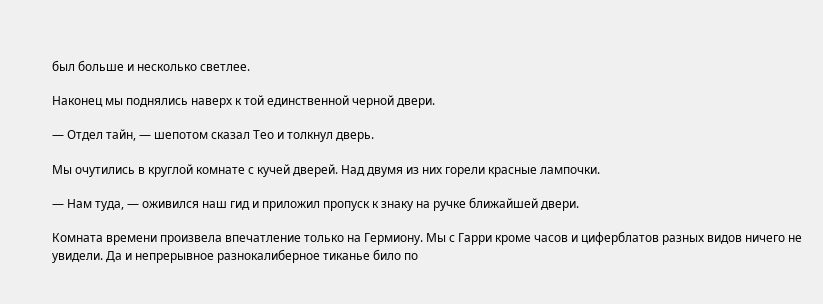был больше и несколько светлее.

Наконец мы поднялись наверх к той единственной черной двери.

— Отдел тайн, — шепотом сказал Тео и толкнул дверь.

Мы очутились в круглой комнате с кучей дверей. Над двумя из них горели красные лампочки.

— Нам туда, — оживился наш гид и приложил пропуск к знаку на ручке ближайшей двери.

Комната времени произвела впечатление только на Гермиону. Мы с Гарри кроме часов и циферблатов разных видов ничего не увидели. Да и непрерывное разнокалиберное тиканье било по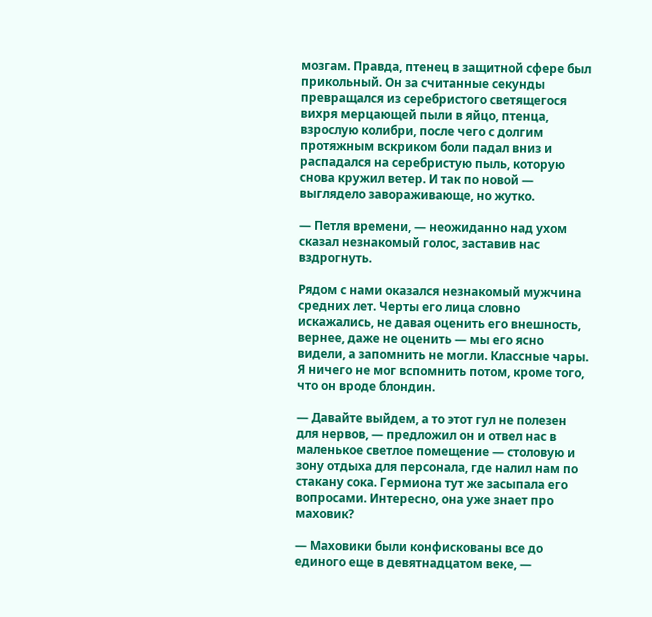мозгам. Правда, птенец в защитной сфере был прикольный. Он за считанные секунды превращался из серебристого светящегося вихря мерцающей пыли в яйцо, птенца, взрослую колибри, после чего с долгим протяжным вскриком боли падал вниз и распадался на серебристую пыль, которую снова кружил ветер. И так по новой — выглядело завораживающе, но жутко.

— Петля времени, — неожиданно над ухом сказал незнакомый голос, заставив нас вздрогнуть.

Рядом с нами оказался незнакомый мужчина средних лет. Черты его лица словно искажались, не давая оценить его внешность, вернее, даже не оценить — мы его ясно видели, а запомнить не могли. Классные чары. Я ничего не мог вспомнить потом, кроме того, что он вроде блондин.

— Давайте выйдем, а то этот гул не полезен для нервов, — предложил он и отвел нас в маленькое светлое помещение — столовую и зону отдыха для персонала, где налил нам по стакану сока. Гермиона тут же засыпала его вопросами. Интересно, она уже знает про маховик?

— Маховики были конфискованы все до единого еще в девятнадцатом веке, —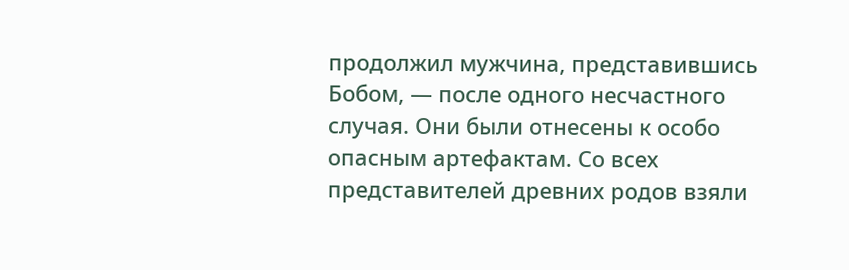продолжил мужчина, представившись Бобом, — после одного несчастного случая. Они были отнесены к особо опасным артефактам. Со всех представителей древних родов взяли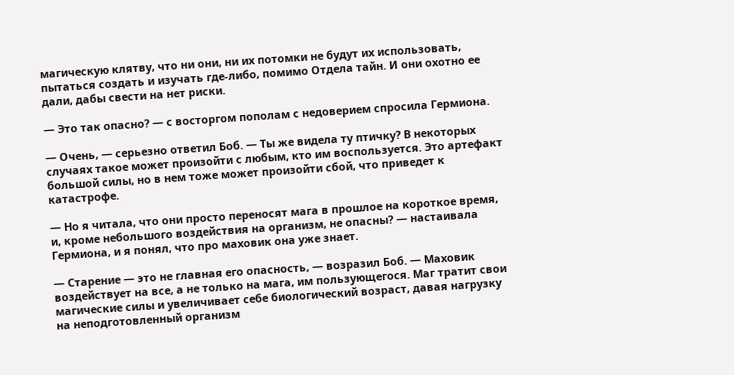магическую клятву, что ни они, ни их потомки не будут их использовать, пытаться создать и изучать где-либо, помимо Отдела тайн. И они охотно ее дали, дабы свести на нет риски.

— Это так опасно? — с восторгом пополам с недоверием спросила Гермиона.

— Очень, — серьезно ответил Боб. — Ты же видела ту птичку? В некоторых случаях такое может произойти с любым, кто им воспользуется. Это артефакт большой силы, но в нем тоже может произойти сбой, что приведет к катастрофе.

— Но я читала, что они просто переносят мага в прошлое на короткое время, и, кроме небольшого воздействия на организм, не опасны? — настаивала Гермиона, и я понял, что про маховик она уже знает.

— Старение — это не главная его опасность, — возразил Боб. — Маховик воздействует на все, а не только на мага, им пользующегося. Маг тратит свои магические силы и увеличивает себе биологический возраст, давая нагрузку на неподготовленный организм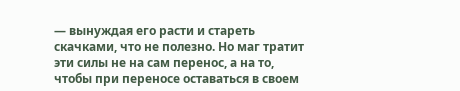— вынуждая его расти и стареть скачками, что не полезно. Но маг тратит эти силы не на сам перенос, а на то, чтобы при переносе оставаться в своем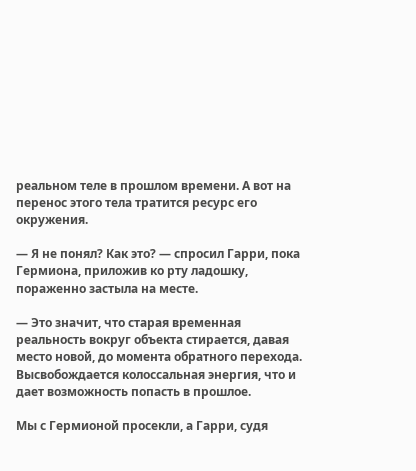реальном теле в прошлом времени. А вот на перенос этого тела тратится ресурс его окружения.

— Я не понял? Как это? — спросил Гарри, пока Гермиона, приложив ко рту ладошку, пораженно застыла на месте.

— Это значит, что старая временная реальность вокруг объекта стирается, давая место новой, до момента обратного перехода. Высвобождается колоссальная энергия, что и дает возможность попасть в прошлое.

Мы с Гермионой просекли, а Гарри, судя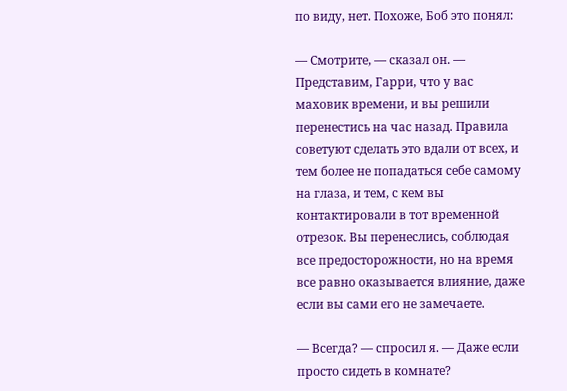по виду, нет. Похоже, Боб это понял:

— Смотрите, — сказал он. — Представим, Гарри, что у вас маховик времени, и вы решили перенестись на час назад. Правила советуют сделать это вдали от всех, и тем более не попадаться себе самому на глаза, и тем, с кем вы контактировали в тот временной отрезок. Вы перенеслись, соблюдая все предосторожности, но на время все равно оказывается влияние, даже если вы сами его не замечаете.

— Всегда? — спросил я. — Даже если просто сидеть в комнате?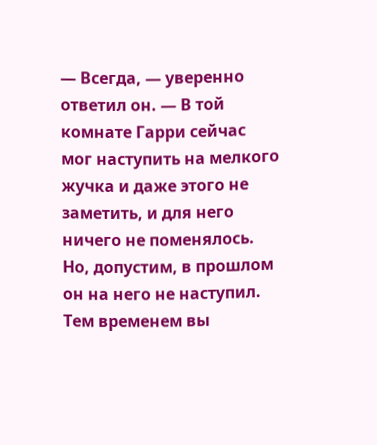— Всегда, — уверенно ответил он. — В той комнате Гарри сейчас мог наступить на мелкого жучка и даже этого не заметить, и для него ничего не поменялось. Но, допустим, в прошлом он на него не наступил. Тем временем вы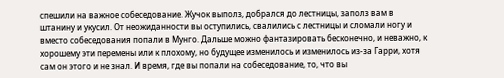спешили на важное собеседование. Жучок выполз, добрался до лестницы, заполз вам в штанину и укусил. От неожиданности вы оступились, свалились с лестницы и сломали ногу и вместо собеседования попали в Мунго. Дальше можно фантазировать бесконечно, и неважно, к хорошему эти перемены или к плохому, но будущее изменилось и изменилось из-за Гарри, хотя сам он этого и не знал. И время, где вы попали на собеседование, то, что вы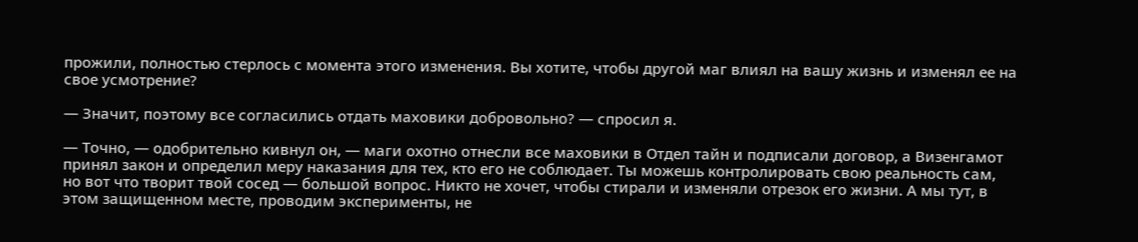прожили, полностью стерлось с момента этого изменения. Вы хотите, чтобы другой маг влиял на вашу жизнь и изменял ее на свое усмотрение?

— Значит, поэтому все согласились отдать маховики добровольно? — спросил я.

— Точно, — одобрительно кивнул он, — маги охотно отнесли все маховики в Отдел тайн и подписали договор, а Визенгамот принял закон и определил меру наказания для тех, кто его не соблюдает. Ты можешь контролировать свою реальность сам, но вот что творит твой сосед — большой вопрос. Никто не хочет, чтобы стирали и изменяли отрезок его жизни. А мы тут, в этом защищенном месте, проводим эксперименты, не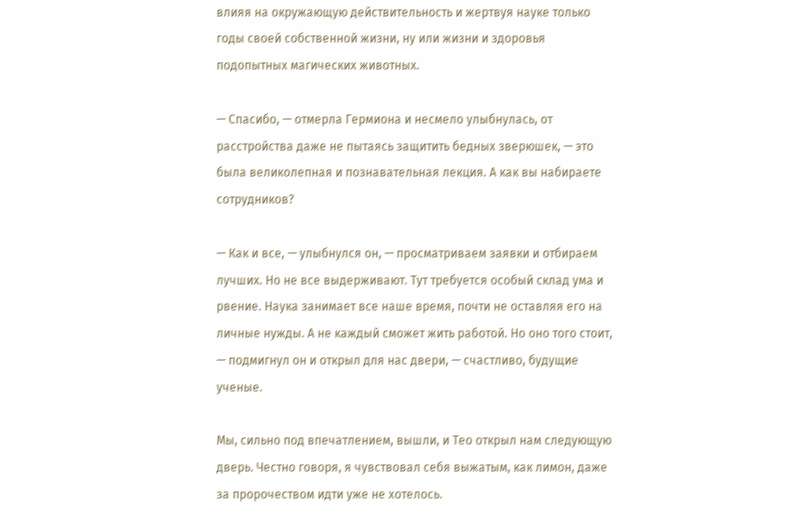влияя на окружающую действительность и жертвуя науке только годы своей собственной жизни, ну или жизни и здоровья подопытных магических животных.

— Спасибо, — отмерла Гермиона и несмело улыбнулась, от расстройства даже не пытаясь защитить бедных зверюшек, — это была великолепная и познавательная лекция. А как вы набираете сотрудников?

— Как и все, — улыбнулся он, — просматриваем заявки и отбираем лучших. Но не все выдерживают. Тут требуется особый склад ума и рвение. Наука занимает все наше время, почти не оставляя его на личные нужды. А не каждый сможет жить работой. Но оно того стоит, — подмигнул он и открыл для нас двери, — счастливо, будущие ученые.

Мы, сильно под впечатлением, вышли, и Тео открыл нам следующую дверь. Честно говоря, я чувствовал себя выжатым, как лимон, даже за пророчеством идти уже не хотелось.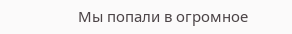Мы попали в огромное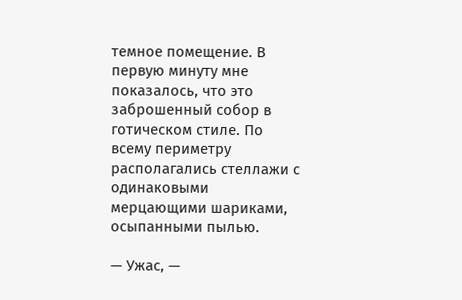темное помещение. В первую минуту мне показалось, что это заброшенный собор в готическом стиле. По всему периметру располагались стеллажи с одинаковыми мерцающими шариками, осыпанными пылью.

— Ужас, —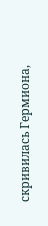скривилась Гермиона,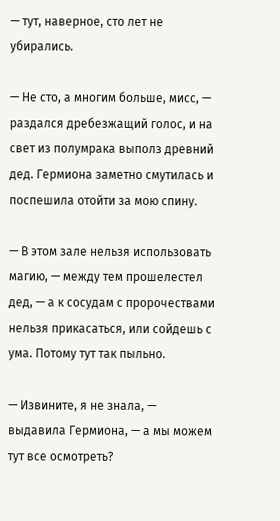— тут, наверное, сто лет не убирались.

— Не сто, а многим больше, мисс, — раздался дребезжащий голос, и на свет из полумрака выполз древний дед. Гермиона заметно смутилась и поспешила отойти за мою спину.

— В этом зале нельзя использовать магию, — между тем прошелестел дед, — а к сосудам с пророчествами нельзя прикасаться, или сойдешь с ума. Потому тут так пыльно.

— Извините, я не знала, — выдавила Гермиона, — а мы можем тут все осмотреть?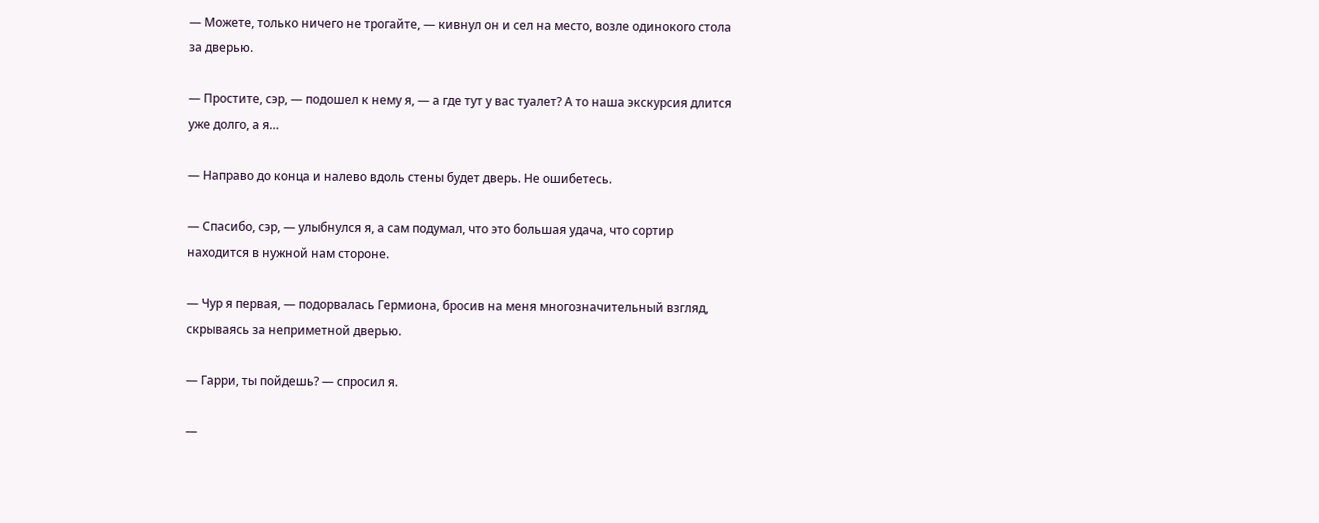— Можете, только ничего не трогайте, — кивнул он и сел на место, возле одинокого стола за дверью.

— Простите, сэр, — подошел к нему я, — а где тут у вас туалет? А то наша экскурсия длится уже долго, а я…

— Направо до конца и налево вдоль стены будет дверь. Не ошибетесь.

— Спасибо, сэр, — улыбнулся я, а сам подумал, что это большая удача, что сортир находится в нужной нам стороне.

— Чур я первая, — подорвалась Гермиона, бросив на меня многозначительный взгляд, скрываясь за неприметной дверью.

— Гарри, ты пойдешь? — спросил я.

—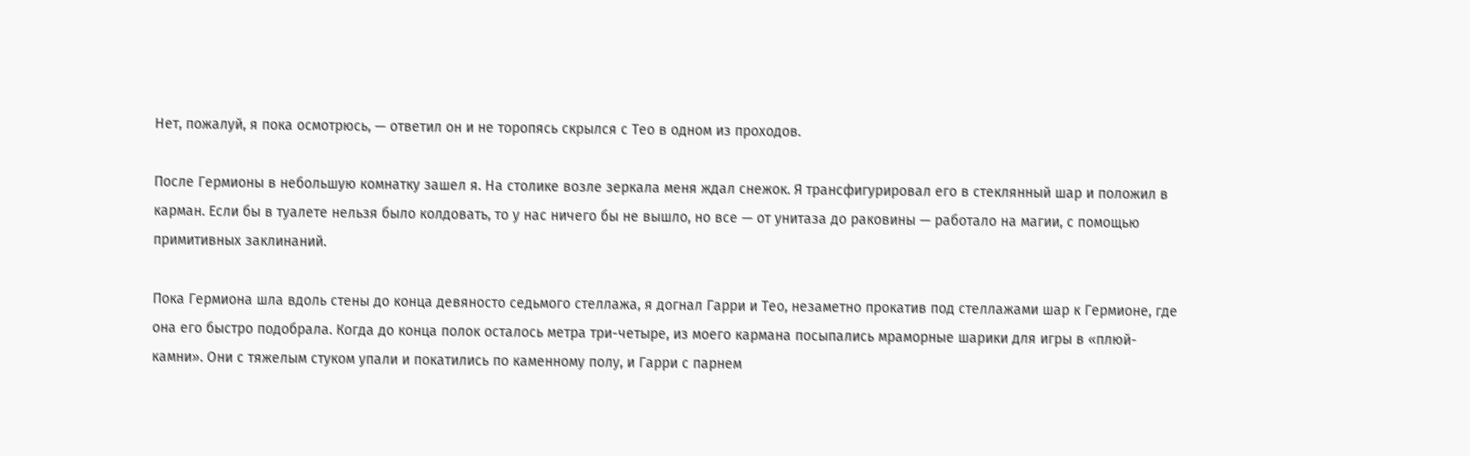Нет, пожалуй, я пока осмотрюсь, — ответил он и не торопясь скрылся с Тео в одном из проходов.

После Гермионы в небольшую комнатку зашел я. На столике возле зеркала меня ждал снежок. Я трансфигурировал его в стеклянный шар и положил в карман. Если бы в туалете нельзя было колдовать, то у нас ничего бы не вышло, но все — от унитаза до раковины — работало на магии, с помощью примитивных заклинаний.

Пока Гермиона шла вдоль стены до конца девяносто седьмого стеллажа, я догнал Гарри и Тео, незаметно прокатив под стеллажами шар к Гермионе, где она его быстро подобрала. Когда до конца полок осталось метра три-четыре, из моего кармана посыпались мраморные шарики для игры в «плюй-камни». Они с тяжелым стуком упали и покатились по каменному полу, и Гарри с парнем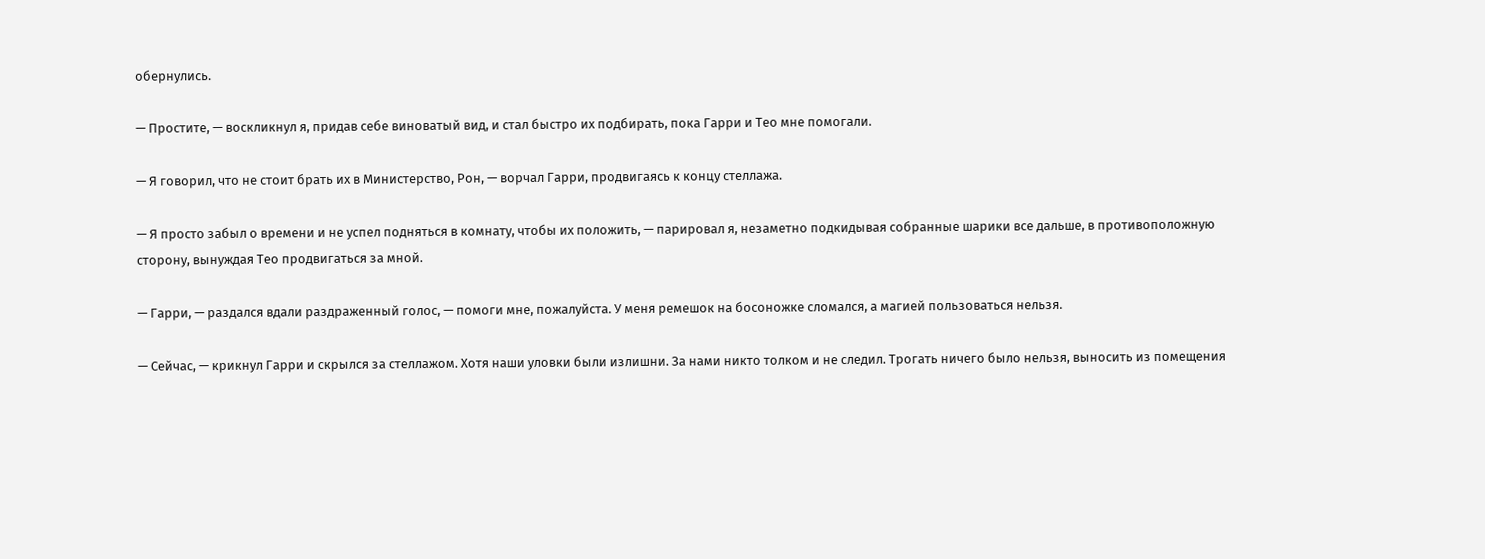обернулись.

— Простите, — воскликнул я, придав себе виноватый вид, и стал быстро их подбирать, пока Гарри и Тео мне помогали.

— Я говорил, что не стоит брать их в Министерство, Рон, — ворчал Гарри, продвигаясь к концу стеллажа.

— Я просто забыл о времени и не успел подняться в комнату, чтобы их положить, — парировал я, незаметно подкидывая собранные шарики все дальше, в противоположную сторону, вынуждая Тео продвигаться за мной.

— Гарри, — раздался вдали раздраженный голос, — помоги мне, пожалуйста. У меня ремешок на босоножке сломался, а магией пользоваться нельзя.

— Сейчас, — крикнул Гарри и скрылся за стеллажом. Хотя наши уловки были излишни. За нами никто толком и не следил. Трогать ничего было нельзя, выносить из помещения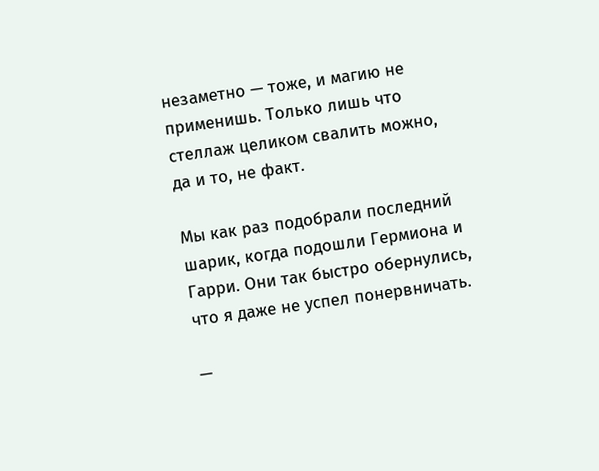незаметно — тоже, и магию не применишь. Только лишь что стеллаж целиком свалить можно, да и то, не факт.

Мы как раз подобрали последний шарик, когда подошли Гермиона и Гарри. Они так быстро обернулись, что я даже не успел понервничать.

—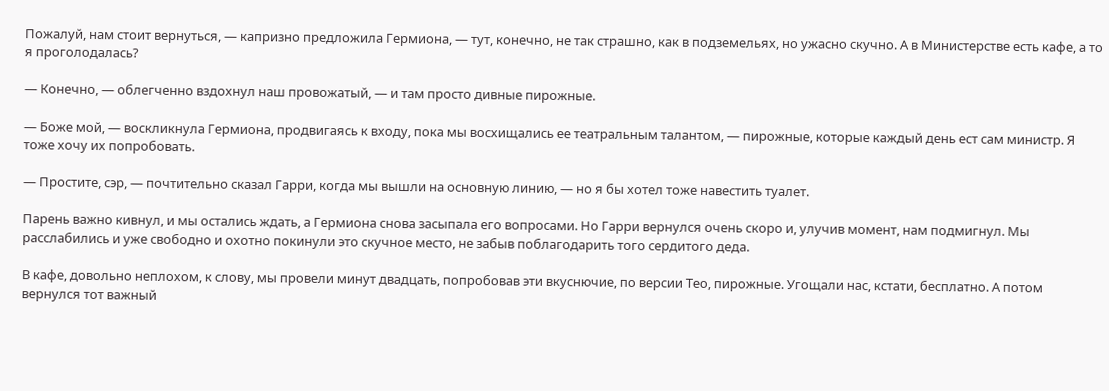Пожалуй, нам стоит вернуться, — капризно предложила Гермиона, — тут, конечно, не так страшно, как в подземельях, но ужасно скучно. А в Министерстве есть кафе, а то я проголодалась?

— Конечно, — облегченно вздохнул наш провожатый, — и там просто дивные пирожные.

— Боже мой, — воскликнула Гермиона, продвигаясь к входу, пока мы восхищались ее театральным талантом, — пирожные, которые каждый день ест сам министр. Я тоже хочу их попробовать.

— Простите, сэр, — почтительно сказал Гарри, когда мы вышли на основную линию, — но я бы хотел тоже навестить туалет.

Парень важно кивнул, и мы остались ждать, а Гермиона снова засыпала его вопросами. Но Гарри вернулся очень скоро и, улучив момент, нам подмигнул. Мы расслабились и уже свободно и охотно покинули это скучное место, не забыв поблагодарить того сердитого деда.

В кафе, довольно неплохом, к слову, мы провели минут двадцать, попробовав эти вкуснючие, по версии Тео, пирожные. Угощали нас, кстати, бесплатно. А потом вернулся тот важный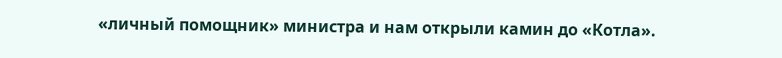«личный помощник» министра и нам открыли камин до «Котла».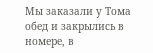Мы заказали у Тома обед и закрылись в номере, в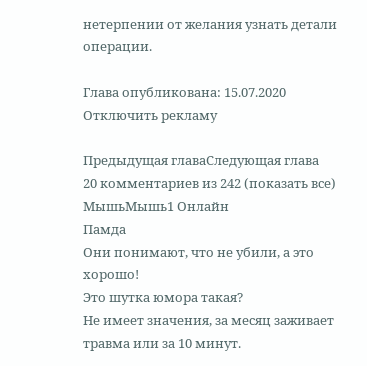нетерпении от желания узнать детали операции.

Глава опубликована: 15.07.2020
Отключить рекламу

Предыдущая главаСледующая глава
20 комментариев из 242 (показать все)
МышьМышь1 Онлайн
Памда
Они понимают, что не убили, а это хорошо!
Это шутка юмора такая?
Не имеет значения, за месяц заживает травма или за 10 минут.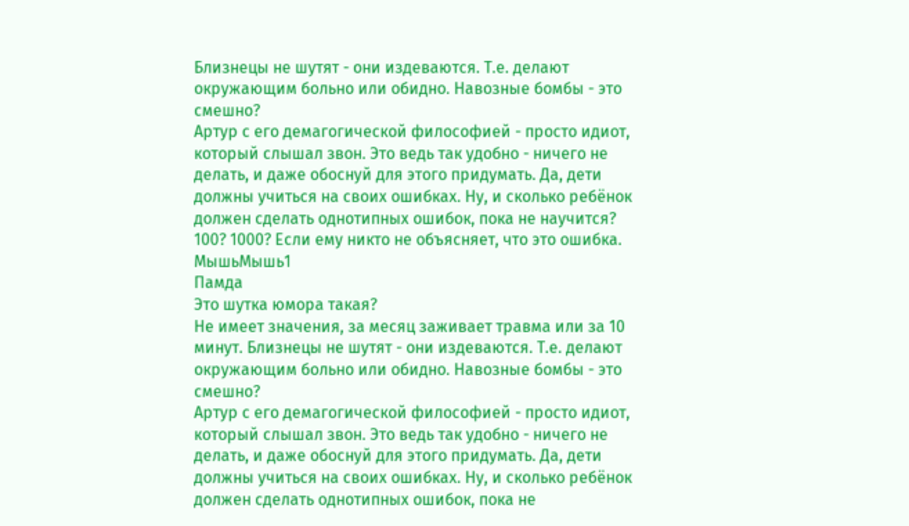Близнецы не шутят - они издеваются. Т.е. делают окружающим больно или обидно. Навозные бомбы - это смешно?
Артур с его демагогической философией - просто идиот, который слышал звон. Это ведь так удобно - ничего не делать, и даже обоснуй для этого придумать. Да, дети должны учиться на своих ошибках. Ну, и сколько ребёнок должен сделать однотипных ошибок, пока не научится? 100? 1000? Если ему никто не объясняет, что это ошибка.
МышьМышь1
Памда
Это шутка юмора такая?
Не имеет значения, за месяц заживает травма или за 10 минут. Близнецы не шутят - они издеваются. Т.е. делают окружающим больно или обидно. Навозные бомбы - это смешно?
Артур с его демагогической философией - просто идиот, который слышал звон. Это ведь так удобно - ничего не делать, и даже обоснуй для этого придумать. Да, дети должны учиться на своих ошибках. Ну, и сколько ребёнок должен сделать однотипных ошибок, пока не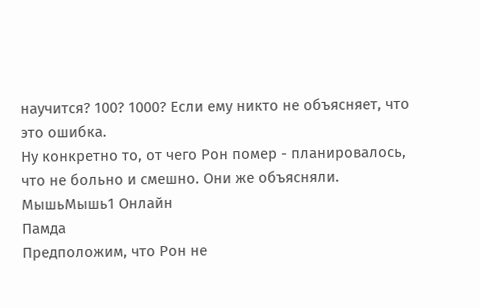научится? 100? 1000? Если ему никто не объясняет, что это ошибка.
Ну конкретно то, от чего Рон помер - планировалось, что не больно и смешно. Они же объясняли.
МышьМышь1 Онлайн
Памда
Предположим, что Рон не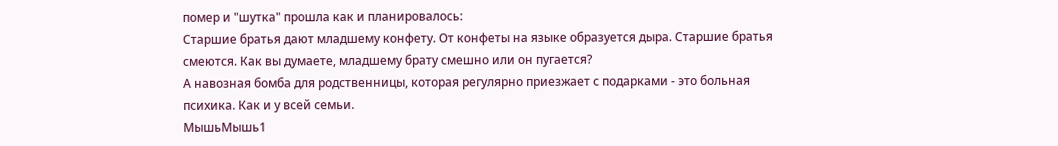помер и "шутка" прошла как и планировалось:
Старшие братья дают младшему конфету. От конфеты на языке образуется дыра. Старшие братья смеются. Как вы думаете, младшему брату смешно или он пугается?
А навозная бомба для родственницы, которая регулярно приезжает с подарками - это больная психика. Как и у всей семьи.
МышьМышь1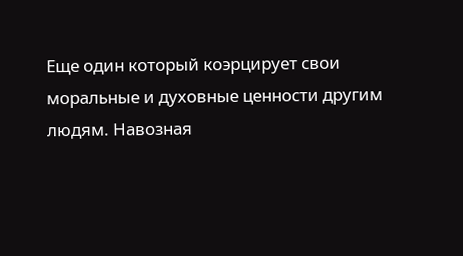Еще один который коэрцирует свои моральные и духовные ценности другим людям. Навозная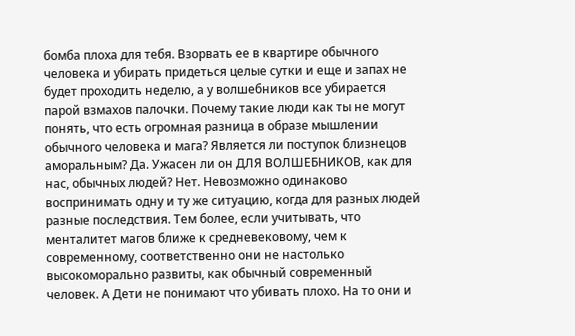бомба плоха для тебя. Взорвать ее в квартире обычного человека и убирать придеться целые сутки и еще и запах не будет проходить неделю, а у волшебников все убирается парой взмахов палочки. Почему такие люди как ты не могут понять, что есть огромная разница в образе мышлении обычного человека и мага? Является ли поступок близнецов аморальным? Да. Ужасен ли он ДЛЯ ВОЛШЕБНИКОВ, как для нас, обычных людей? Нет. Невозможно одинаково воспринимать одну и ту же ситуацию, когда для разных людей разные последствия. Тем более, если учитывать, что менталитет магов ближе к средневековому, чем к современному, соответственно они не настолько высокоморально развиты, как обычный современный человек. А Дети не понимают что убивать плохо. На то они и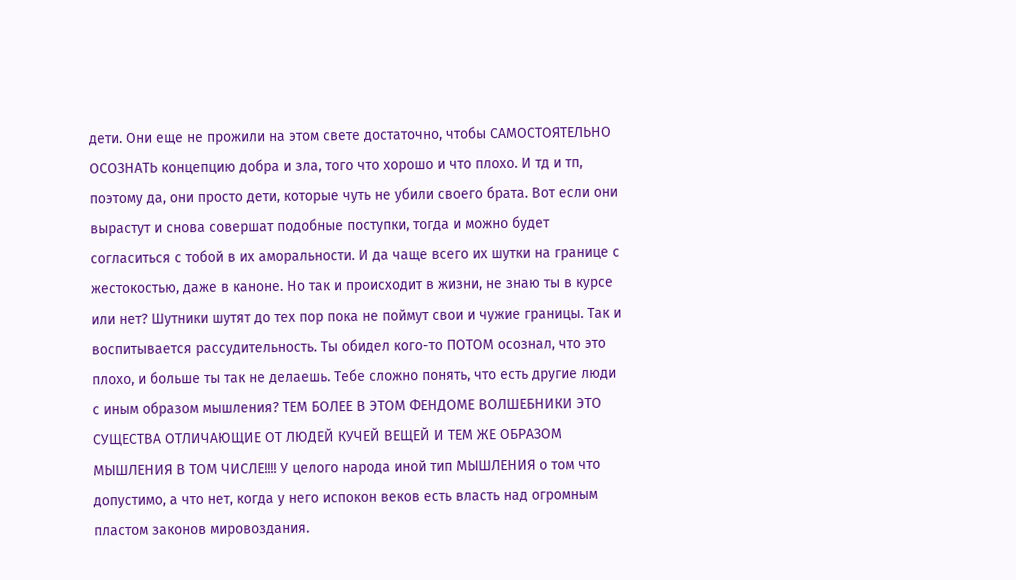дети. Они еще не прожили на этом свете достаточно, чтобы САМОСТОЯТЕЛЬНО ОСОЗНАТЬ концепцию добра и зла, того что хорошо и что плохо. И тд и тп, поэтому да, они просто дети, которые чуть не убили своего брата. Вот если они вырастут и снова совершат подобные поступки, тогда и можно будет согласиться с тобой в их аморальности. И да чаще всего их шутки на границе с жестокостью, даже в каноне. Но так и происходит в жизни, не знаю ты в курсе или нет? Шутники шутят до тех пор пока не поймут свои и чужие границы. Так и воспитывается рассудительность. Ты обидел кого-то ПОТОМ осознал, что это плохо, и больше ты так не делаешь. Тебе сложно понять, что есть другие люди с иным образом мышления? ТЕМ БОЛЕЕ В ЭТОМ ФЕНДОМЕ ВОЛШЕБНИКИ ЭТО СУЩЕСТВА ОТЛИЧАЮЩИЕ ОТ ЛЮДЕЙ КУЧЕЙ ВЕЩЕЙ И ТЕМ ЖЕ ОБРАЗОМ МЫШЛЕНИЯ В ТОМ ЧИСЛЕ!!!! У целого народа иной тип МЫШЛЕНИЯ о том что допустимо, а что нет, когда у него испокон веков есть власть над огромным пластом законов мировоздания.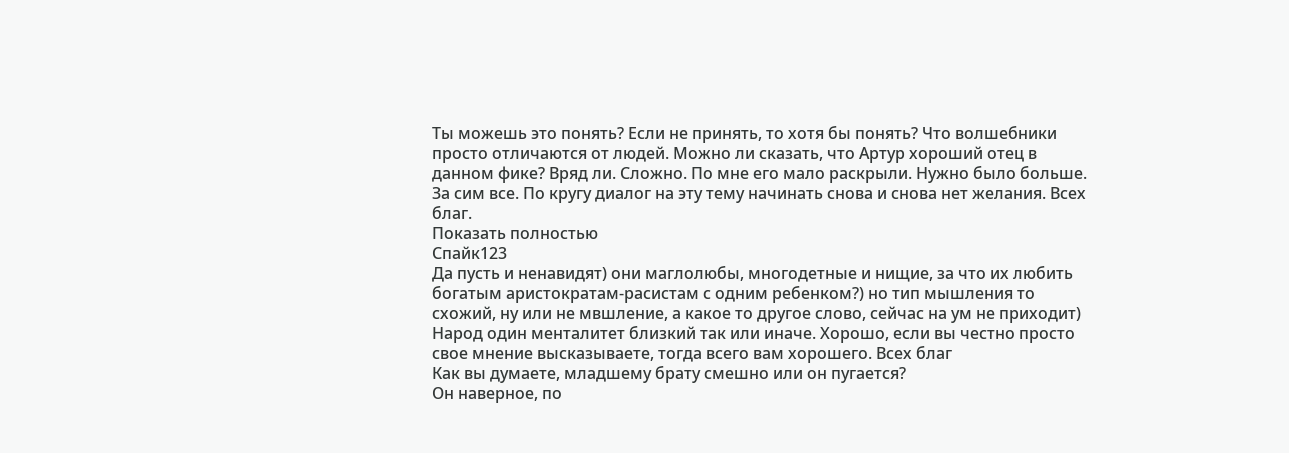Ты можешь это понять? Если не принять, то хотя бы понять? Что волшебники просто отличаются от людей. Можно ли сказать, что Артур хороший отец в данном фике? Вряд ли. Сложно. По мне его мало раскрыли. Нужно было больше. За сим все. По кругу диалог на эту тему начинать снова и снова нет желания. Всех благ.
Показать полностью
Спайк123
Да пусть и ненавидят) они маглолюбы, многодетные и нищие, за что их любить богатым аристократам-расистам с одним ребенком?) но тип мышления то схожий, ну или не мвшление, а какое то другое слово, сейчас на ум не приходит) Народ один менталитет близкий так или иначе. Хорошо, если вы честно просто свое мнение высказываете, тогда всего вам хорошего. Всех благ
Как вы думаете, младшему брату смешно или он пугается?
Он наверное, по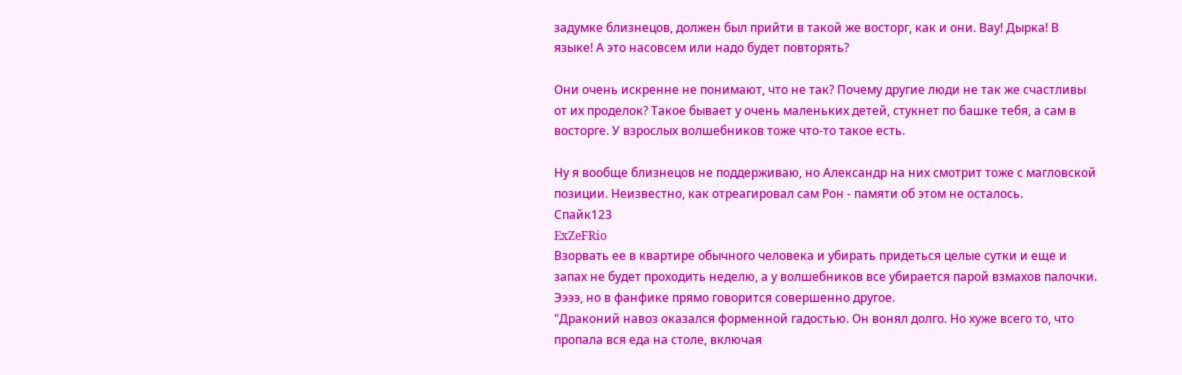задумке близнецов, должен был прийти в такой же восторг, как и они. Вау! Дырка! В языке! А это насовсем или надо будет повторять?

Они очень искренне не понимают, что не так? Почему другие люди не так же счастливы от их проделок? Такое бывает у очень маленьких детей, стукнет по башке тебя, а сам в восторге. У взрослых волшебников тоже что-то такое есть.

Ну я вообще близнецов не поддерживаю, но Александр на них смотрит тоже с магловской позиции. Неизвестно, как отреагировал сам Рон - памяти об этом не осталось.
Спайк123
ExZeFRio
Взорвать ее в квартире обычного человека и убирать придеться целые сутки и еще и запах не будет проходить неделю, а у волшебников все убирается парой взмахов палочки.
Ээээ, но в фанфике прямо говорится совершенно другое.
"Драконий навоз оказался форменной гадостью. Он вонял долго. Но хуже всего то, что пропала вся еда на столе, включая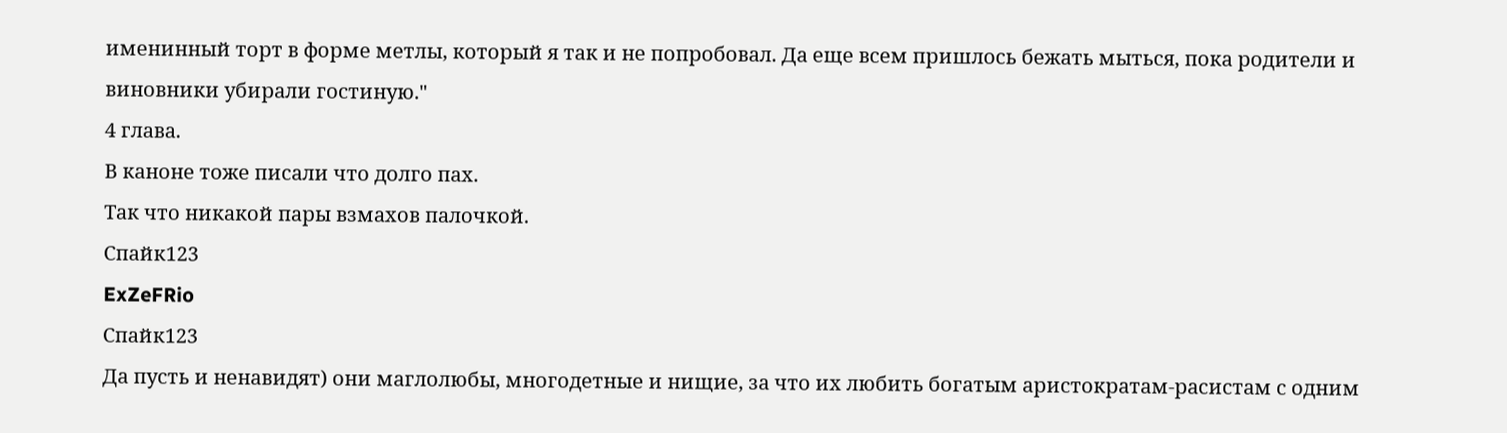именинный торт в форме метлы, который я так и не попробовал. Да еще всем пришлось бежать мыться, пока родители и виновники убирали гостиную."
4 глава.
В каноне тоже писали что долго пах.
Так что никакой пары взмахов палочкой.
Спайк123
ExZeFRio
Спайк123
Да пусть и ненавидят) они маглолюбы, многодетные и нищие, за что их любить богатым аристократам-расистам с одним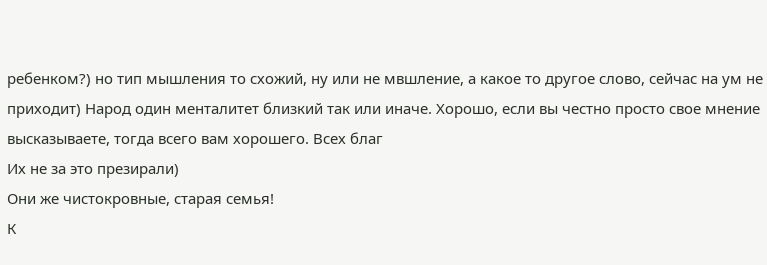ребенком?) но тип мышления то схожий, ну или не мвшление, а какое то другое слово, сейчас на ум не приходит) Народ один менталитет близкий так или иначе. Хорошо, если вы честно просто свое мнение высказываете, тогда всего вам хорошего. Всех благ
Их не за это презирали)
Они же чистокровные, старая семья!
К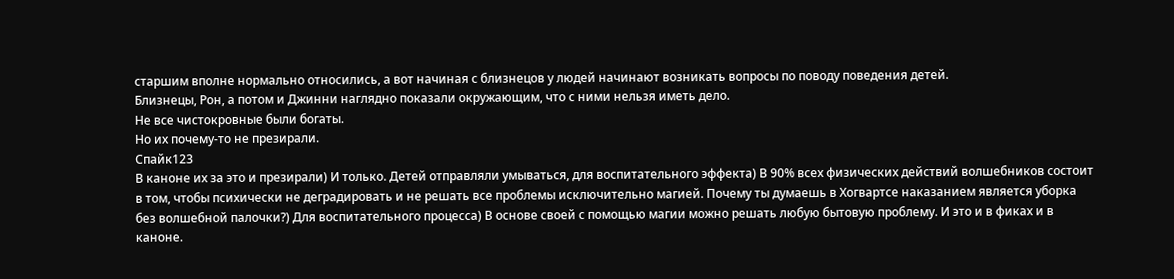старшим вполне нормально относились, а вот начиная с близнецов у людей начинают возникать вопросы по поводу поведения детей.
Близнецы, Рон, а потом и Джинни наглядно показали окружающим, что с ними нельзя иметь дело.
Не все чистокровные были богаты.
Но их почему-то не презирали.
Спайк123
В каноне их за это и презирали) И только. Детей отправляли умываться, для воспитательного эффекта) В 90% всех физических действий волшебников состоит в том, чтобы психически не деградировать и не решать все проблемы исключительно магией. Почему ты думаешь в Хогвартсе наказанием является уборка без волшебной палочки?) Для воспитательного процесса) В основе своей с помощью магии можно решать любую бытовую проблему. И это и в фиках и в каноне.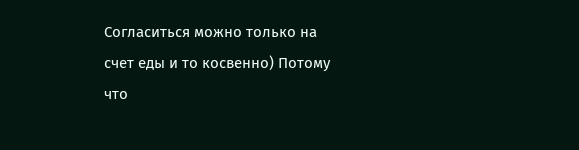Согласиться можно только на счет еды и то косвенно) Потому что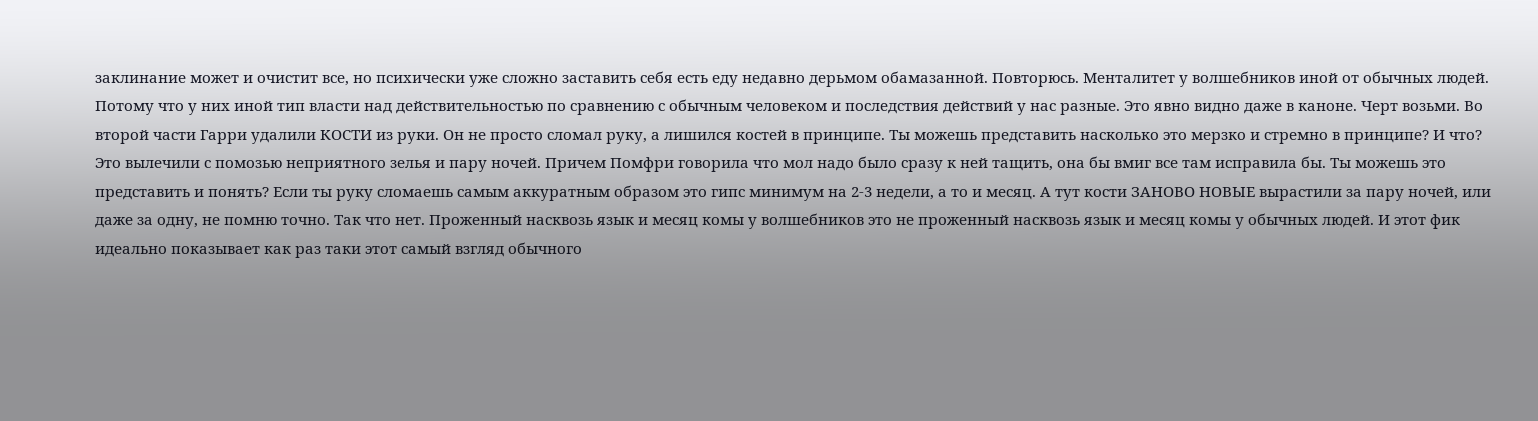заклинание может и очистит все, но психически уже сложно заставить себя есть еду недавно дерьмом обамазанной. Повторюсь. Менталитет у волшебников иной от обычных людей. Потому что у них иной тип власти над действительностью по сравнению с обычным человеком и последствия действий у нас разные. Это явно видно даже в каноне. Черт возьми. Во второй части Гарри удалили КОСТИ из руки. Он не просто сломал руку, а лишился костей в принципе. Ты можешь представить насколько это мерзко и стремно в принципе? И что? Это вылечили с помозью неприятного зелья и пару ночей. Причем Помфри говорила что мол надо было сразу к ней тащить, она бы вмиг все там исправила бы. Ты можешь это представить и понять? Если ты руку сломаешь самым аккуратным образом это гипс минимум на 2-3 недели, а то и месяц. А тут кости ЗАНОВО НОВЫЕ вырастили за пару ночей, или даже за одну, не помню точно. Так что нет. Проженный насквозь язык и месяц комы у волшебников это не проженный насквозь язык и месяц комы у обычных людей. И этот фик идеально показывает как раз таки этот самый взгляд обычного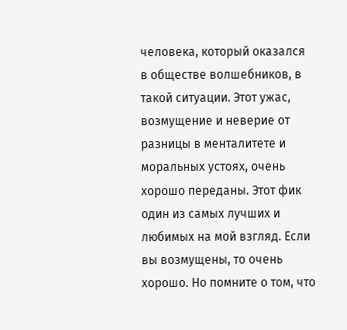человека, который оказался в обществе волшебников, в такой ситуации. Этот ужас, возмущение и неверие от разницы в менталитете и моральных устоях, очень хорошо переданы. Этот фик один из самых лучших и любимых на мой взгляд. Если вы возмущены, то очень хорошо. Но помните о том, что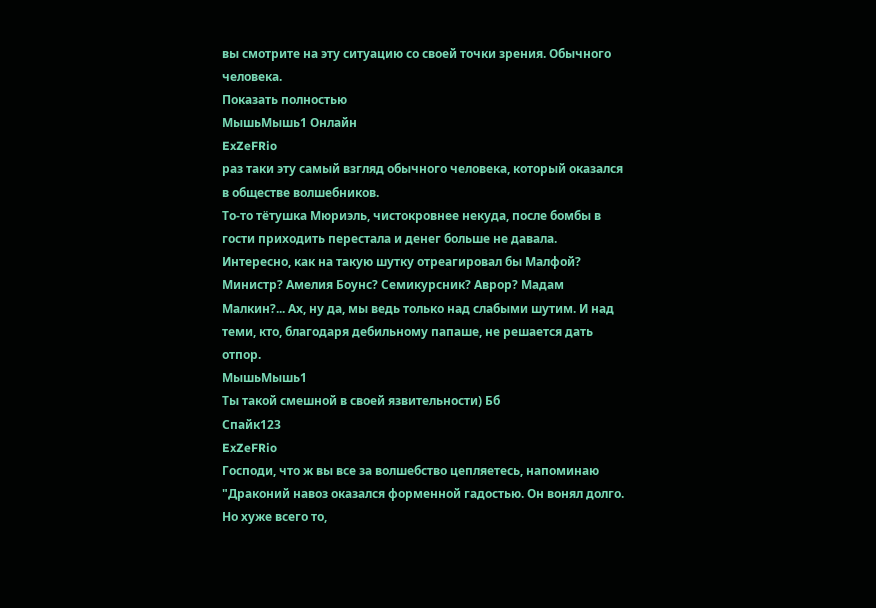вы смотрите на эту ситуацию со своей точки зрения. Обычного человека.
Показать полностью
МышьМышь1 Онлайн
ExZeFRio
раз таки эту самый взгляд обычного человека, который оказался в обществе волшебников.
То-то тётушка Мюриэль, чистокровнее некуда, после бомбы в гости приходить перестала и денег больше не давала.
Интересно, как на такую шутку отреагировал бы Малфой? Министр? Амелия Боунс? Семикурсник? Аврор? Мадам Малкин?... Ах, ну да, мы ведь только над слабыми шутим. И над теми, кто, благодаря дебильному папаше, не решается дать отпор.
МышьМышь1
Ты такой смешной в своей язвительности) Бб
Спайк123
ExZeFRio
Господи, что ж вы все за волшебство цепляетесь, напоминаю
"Драконий навоз оказался форменной гадостью. Он вонял долго. Но хуже всего то,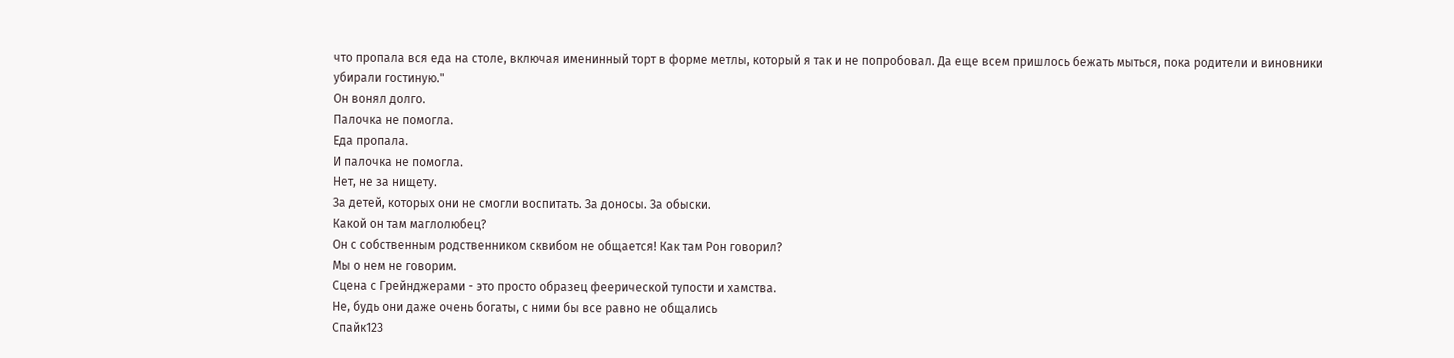что пропала вся еда на столе, включая именинный торт в форме метлы, который я так и не попробовал. Да еще всем пришлось бежать мыться, пока родители и виновники убирали гостиную."
Он вонял долго.
Палочка не помогла.
Еда пропала.
И палочка не помогла.
Нет, не за нищету.
За детей, которых они не смогли воспитать. За доносы. За обыски.
Какой он там маглолюбец?
Он с собственным родственником сквибом не общается! Как там Рон говорил?
Мы о нем не говорим.
Сцена с Грейнджерами - это просто образец феерической тупости и хамства.
Не, будь они даже очень богаты, с ними бы все равно не общались
Спайк123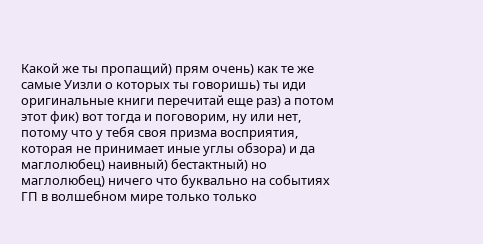Какой же ты пропащий) прям очень) как те же самые Уизли о которых ты говоришь) ты иди оригинальные книги перечитай еще раз) а потом этот фик) вот тогда и поговорим, ну или нет, потому что у тебя своя призма восприятия, которая не принимает иные углы обзора) и да маглолюбец) наивный) бестактный) но маглолюбец) ничего что буквально на событиях ГП в волшебном мире только только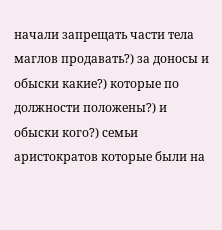начали запрещать части тела маглов продавать?) за доносы и обыски какие?) которые по должности положены?) и обыски кого?) семьи аристократов которые были на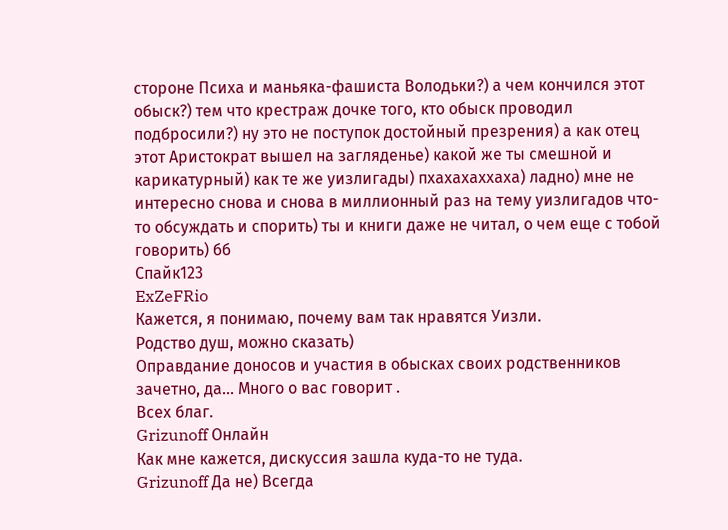стороне Психа и маньяка-фашиста Володьки?) а чем кончился этот обыск?) тем что крестраж дочке того, кто обыск проводил подбросили?) ну это не поступок достойный презрения) а как отец этот Аристократ вышел на загляденье) какой же ты смешной и карикатурный) как те же уизлигады) пхахахаххаха) ладно) мне не интересно снова и снова в миллионный раз на тему уизлигадов что-то обсуждать и спорить) ты и книги даже не читал, о чем еще с тобой говорить) бб
Спайк123
ExZeFRio
Кажется, я понимаю, почему вам так нравятся Уизли.
Родство душ, можно сказать)
Оправдание доносов и участия в обысках своих родственников зачетно, да... Много о вас говорит .
Всех благ.
Grizunoff Онлайн
Как мне кажется, дискуссия зашла куда-то не туда.
Grizunoff Да не) Всегда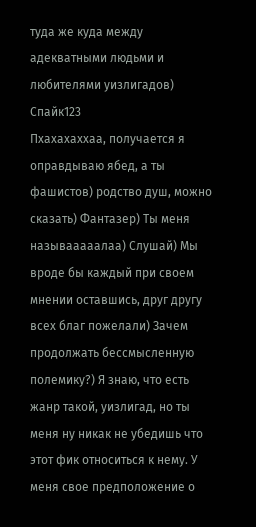туда же куда между адекватными людьми и любителями уизлигадов)
Спайк123
Пхахахаххаа, получается я оправдываю ябед, а ты фашистов) родство душ, можно сказать) Фантазер) Ты меня называаааалаа) Слушай) Мы вроде бы каждый при своем мнении оставшись, друг другу всех благ пожелали) Зачем продолжать бессмысленную полемику?) Я знаю, что есть жанр такой, уизлигад, но ты меня ну никак не убедишь что этот фик относиться к нему. У меня свое предположение о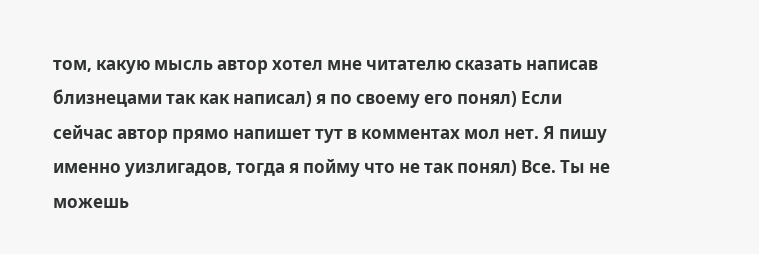том, какую мысль автор хотел мне читателю сказать написав близнецами так как написал) я по своему его понял) Если сейчас автор прямо напишет тут в комментах мол нет. Я пишу именно уизлигадов, тогда я пойму что не так понял) Все. Ты не можешь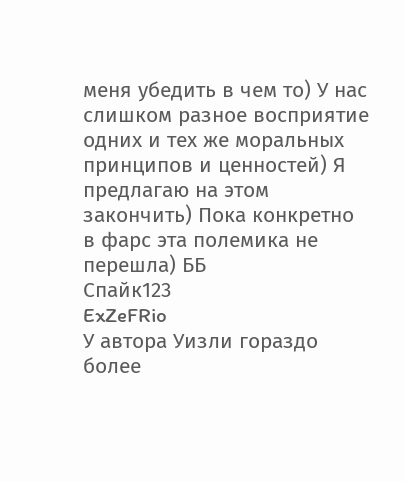меня убедить в чем то) У нас слишком разное восприятие одних и тех же моральных принципов и ценностей) Я предлагаю на этом закончить) Пока конкретно в фарс эта полемика не перешла) ББ
Спайк123
ExZeFRio
У автора Уизли гораздо более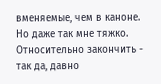вменяемые, чем в каноне.
Но даже так мне тяжко.
Относительно закончить - так да, давно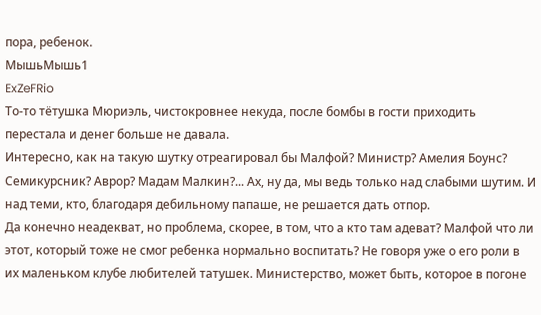пора, ребенок.
МышьМышь1
ExZeFRio
То-то тётушка Мюриэль, чистокровнее некуда, после бомбы в гости приходить перестала и денег больше не давала.
Интересно, как на такую шутку отреагировал бы Малфой? Министр? Амелия Боунс? Семикурсник? Аврор? Мадам Малкин?... Ах, ну да, мы ведь только над слабыми шутим. И над теми, кто, благодаря дебильному папаше, не решается дать отпор.
Да конечно неадекват, но проблема, скорее, в том, что а кто там адеват? Малфой что ли этот, который тоже не смог ребенка нормально воспитать? Не говоря уже о его роли в их маленьком клубе любителей татушек. Министерство, может быть, которое в погоне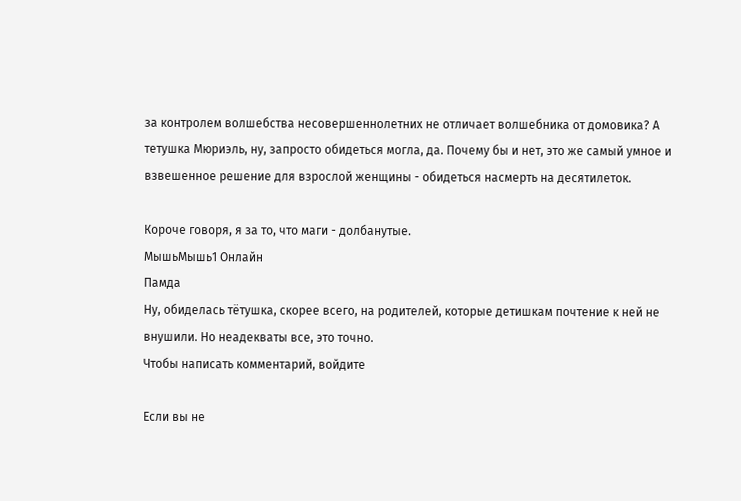за контролем волшебства несовершеннолетних не отличает волшебника от домовика? А тетушка Мюриэль, ну, запросто обидеться могла, да. Почему бы и нет, это же самый умное и взвешенное решение для взрослой женщины - обидеться насмерть на десятилеток.

Короче говоря, я за то, что маги - долбанутые.
МышьМышь1 Онлайн
Памда
Ну, обиделась тётушка, скорее всего, на родителей, которые детишкам почтение к ней не внушили. Но неадекваты все, это точно.
Чтобы написать комментарий, войдите

Если вы не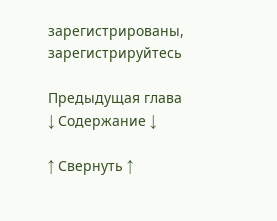зарегистрированы, зарегистрируйтесь

Предыдущая глава
↓ Содержание ↓

↑ Свернуть ↑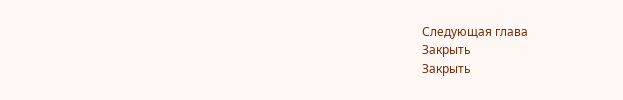Следующая глава
Закрыть
Закрыть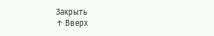Закрыть
↑ Вверх